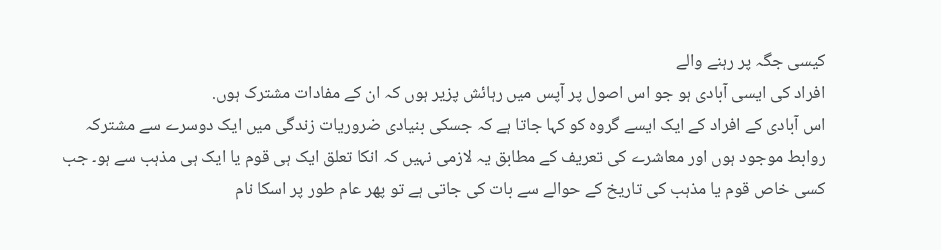کیسی جگہ پر رہنے والے
افراد کی ایسی آبادی ہو جو اس اصول پر آپس میں رہائش پزیر ہوں کہ ان کے مفادات مشترک ہوں.
اس آبادی کے افراد کے ایک ایسے گروہ کو کہا جاتا ہے کہ جسکی بنیادی ضروریات زندگی میں ایک دوسرے سے مشترکہ روابط موجود ہوں اور معاشرے کی تعریف کے مطابق یہ لازمی نہیں کہ انکا تعلق ایک ہی قوم یا ایک ہی مذہب سے ہو۔ جب کسی خاص قوم یا مذہب کی تاریخ کے حوالے سے بات کی جاتی ہے تو پھر عام طور پر اسکا نام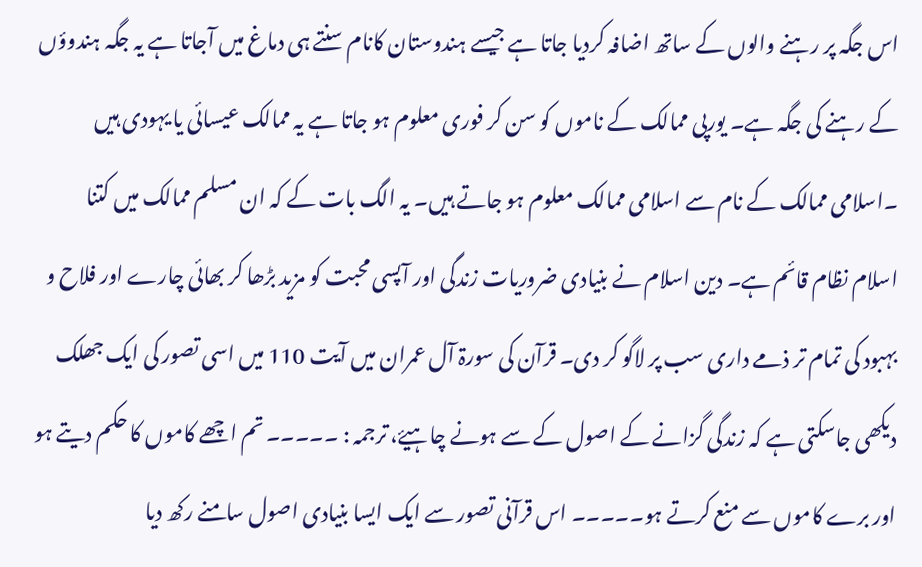اس جگہ پر رہنے والوں کے ساتھ اضافہ کردیا جاتا ہے جیسے ہندوستان کانام سنتے ہی دماغ میں آجاتا ہے یہ جگہ ہندوؤں کے رہنے کی جگہ ہے۔ یورپی ممالک کے ناموں کو سن کر فوری معلوم ہو جاتا ہے یہ ممالک عیسائی یا یہودی ہیں ۔اسلامی ممالک کے نام سے اسلامی ممالک معلوم ہو جاتے ہیں۔ یہ الگ بات کے کہ ان مسلم ممالک میں کتنا اسلام نظام قائم ہے۔ دین اسلام نے بنیادی ضروریات زندگی اور آپسی محبت کو مزید بڑھا کر بھائی چارے اور فلاح و بہبود کی تمام تر ذمے داری سب پر لاگو کر دی۔ قرآن کی سورۃ آل عمران میں آیت 110 میں اسی تصور کی ایک جھلک دیکھی جاسکتی ہے کہ زندگی گزانے کے اصول کے سے ہونے چاہیۓ، ترجمہ : ۔۔۔۔۔ تم اچھے کاموں کا حکم دیتے ہو اور برے کاموں سے منع کرتے ہو۔۔۔۔۔ اس قرآنی تصور سے ایک ایسا بنیادی اصول سامنے رکھ دیا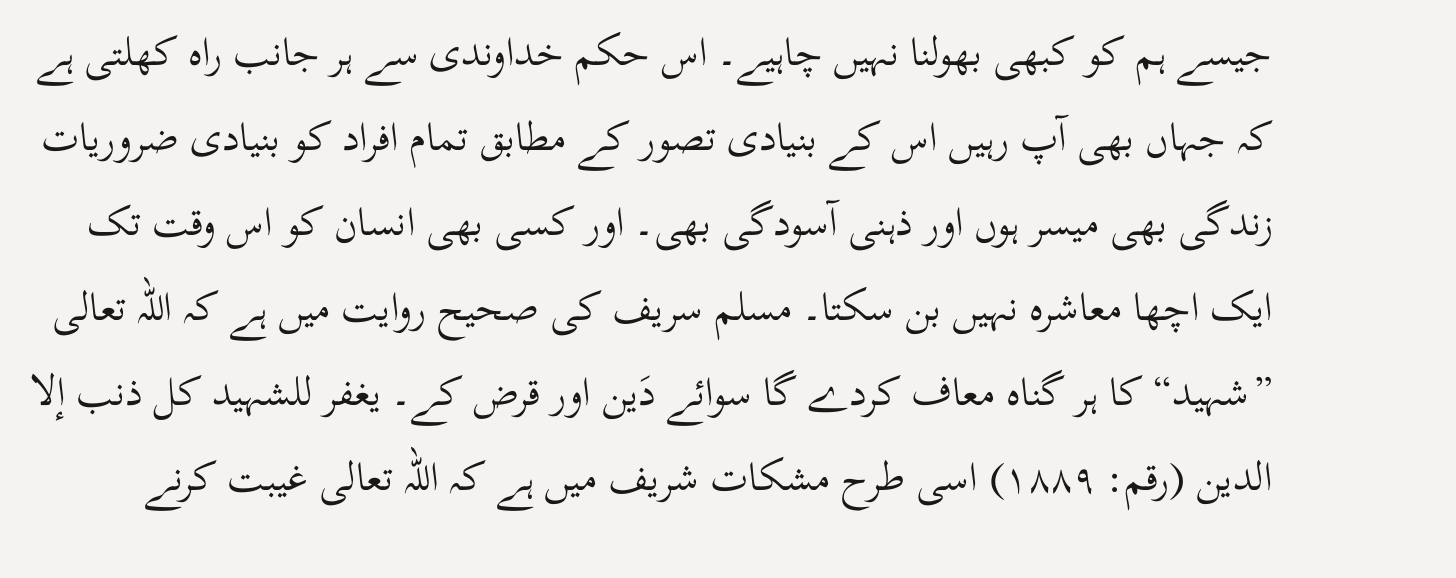جیسے ہم کو کبھی بھولنا نہیں چاہیے۔ اس حکم خداوندی سے ہر جانب راہ کھلتی ہے کہ جہاں بھی آپ رہیں اس کے بنیادی تصور کے مطابق تمام افراد کو بنیادی ضروریات زندگی بھی میسر ہوں اور ذہنی آسودگی بھی۔ اور کسی بھی انسان کو اس وقت تک ایک اچھا معاشرہ نہیں بن سکتا۔ مسلم سریف کی صحیح روایت میں ہے کہ اللہ تعالی ”شہید“ کا ہر گناہ معاف کردے گا سوائے دَین اور قرض کے۔ یغفر للشہید کل ذنب إلا الدین (رقم: ۱۸۸۹) اسی طرح مشکات شریف میں ہے کہ اللہ تعالی غیبت کرنے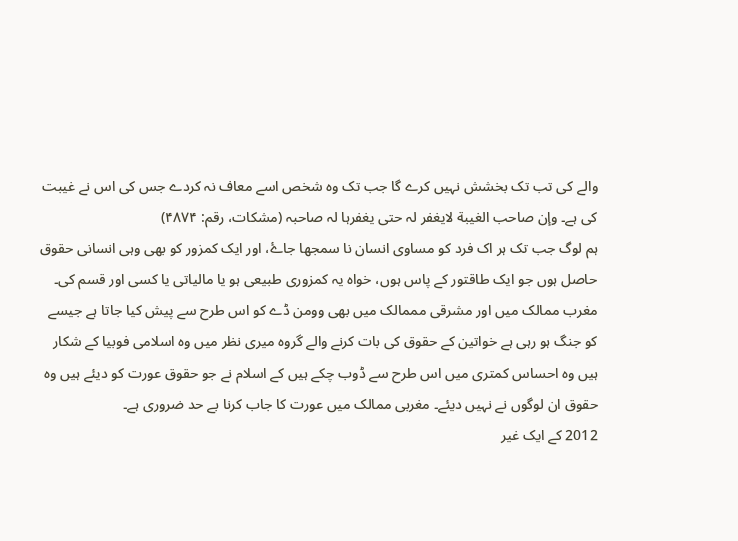والے کی تب تک بخشش نہیں کرے گا جب تک وہ شخص اسے معاف نہ کردے جس کی اس نے غیبت کی ہے۔ وإن صاحب الغیبة لایغفر لہ حتی یغفرہا لہ صاحبہ (مشکات، رقم: ۴۸۷۴)
ہم لوگ جب تک ہر اک فرد کو مساوی انسان نا سمجھا جاۓ، اور ایک کمزور کو بھی وہی انسانی حقوق حاصل ہوں جو ایک طاقتور کے پاس ہوں، خواہ یہ کمزوری طبیعی ہو یا مالیاتی یا کسی اور قسم کی۔
مغرب ممالک میں اور مشرقی مممالک میں بھی وومن ڈے کو اس طرح سے پیش کیا جاتا ہے جیسے کو جنگ ہو رہی ہے خواتین کے حقوق کی بات کرنے والے گروہ میری نظر میں وہ اسلامی فوبیا کے شکار ہیں وہ احساس کمتری میں اس طرح سے ڈوب چکے ہیں کے اسلام نے جو حقوق عورت کو دیئے ہیں وہ حقوق ان لوگوں نے نہیں دیئے۔ مغربی ممالک میں عورت کا جاب کرنا بے حد ضروری ہے۔
2012 کے ایک غیر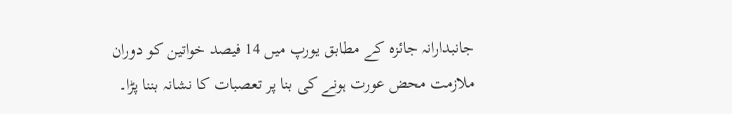جانبدارانہ جائزہ کے مطابق یورپ میں 14 فیصد خواتین کو دوران ملازمت محض عورت ہونے کی بنا پر تعصبات کا نشانہ بننا پڑا۔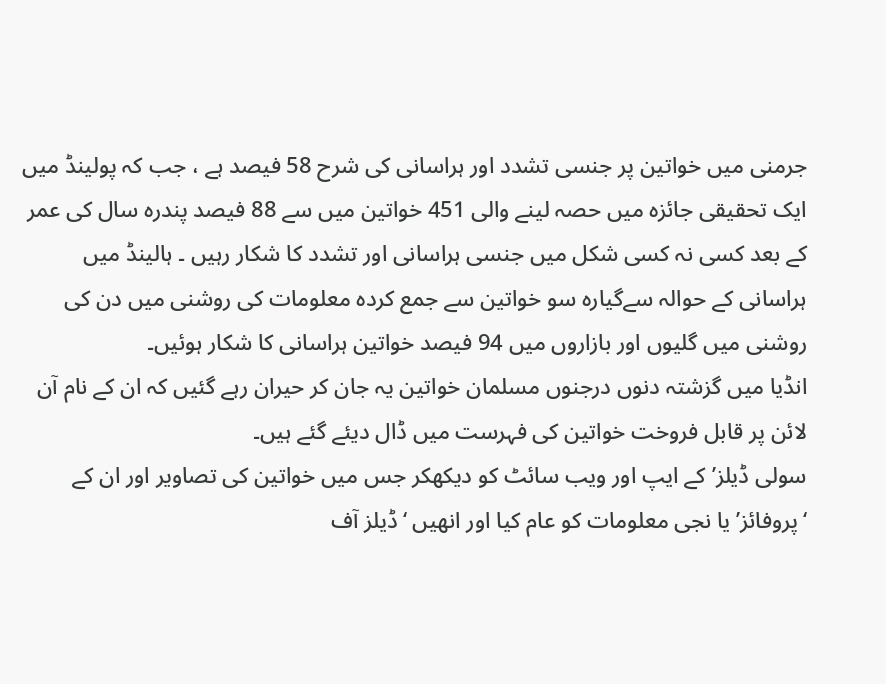جرمنی میں خواتین پر جنسی تشدد اور ہراسانی کی شرح 58 فیصد ہے ، جب کہ پولینڈ میں ایک تحقیقی جائزہ میں حصہ لینے والی 451 خواتین میں سے 88 فیصد پندرہ سال کی عمر کے بعد کسی نہ کسی شکل میں جنسی ہراسانی اور تشدد کا شکار رہیں ۔ ہالینڈ میں ہراسانی کے حوالہ سےگیارہ سو خواتین سے جمع کردہ معلومات کی روشنی میں دن کی روشنی میں گلیوں اور بازاروں میں 94 فیصد خواتین ہراسانی کا شکار ہوئیں۔
انڈیا میں گزشتہ دنوں درجنوں مسلمان خواتین یہ جان کر حیران رہے گئیں کہ ان کے نام آن لائن پر قابل فروخت خواتین کی فہرست میں ڈال دیئے گئے ہیں۔
سولی ڈیلز’ کے ایپ اور ویب سائٹ کو دیکھکر جس میں خواتین کی تصاویر اور ان کے ‘پروفائز’ یا نجی معلومات کو عام کیا اور انھیں ‘ڈیلز آف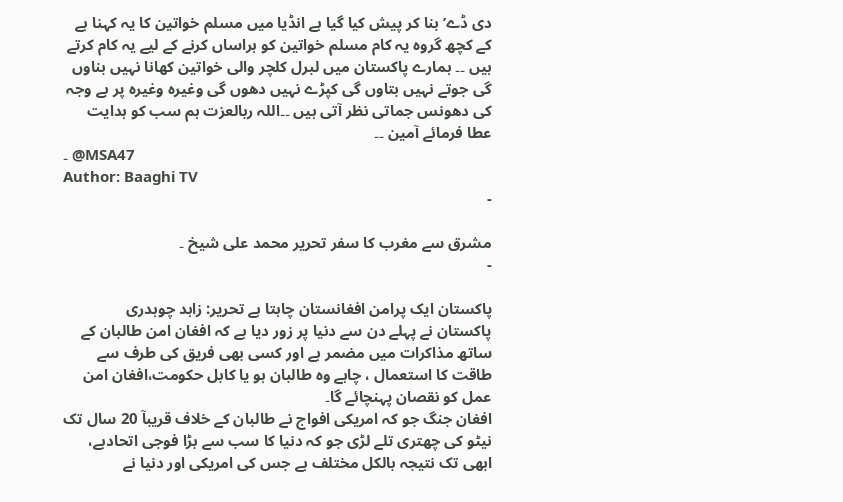دی ڈے’ بنا کر پیش کیا گیا ہے انڈیا میں مسلم خواتین کا یہ کہنا ہے کے کچھ گروہ یہ کام مسلم خواتین کو ہراساں کرنے کے لیے یہ کام کرتے ہیں ۔۔ ہمارے پاکستان میں لبرل کلچر والی خواتین کھانا نہیں بناوں گی جوتے نہیں بتاوں گی کپڑے نہیں دھوں گی وغیرہ وغیرہ پر بے وجہ کی دھونس جماتی نظر آتی ہیں ۔۔اللہ ربالعزت ہم سب کو ہدایت عطا فرمائے آمین ۔۔
۔ @MSA47
Author: Baaghi TV
-

مشرق سے مغرب کا سفر تحریر محمد علی شیخ ۔
-

پاکستان ایک پرامن افغانستان چاہتا ہے تحریر: زاہد چوہدری
پاکستان نے پہلے دن سے دنیا پر زور دیا ہے کہ افغان امن طالبان کے ساتھ مذاکرات میں مضمر ہے اور کسی بھی فریق کی طرف سے طاقت کا استعمال ، چاہے وہ طالبان ہو یا کابل حکومت،افغان امن عمل کو نقصان پہنچائے گا۔
افغان جنگ جو کہ امریکی افواج نے طالبان کے خلاف قریباۤ 20 سال تک نیٹو کی چھتری تلے لڑی جو کہ دنیا کا سب سے بڑا فوجی اتحادہے، ابھی تک نتیجہ بالکل مختلف ہے جس کی امریکی اور دنیا نے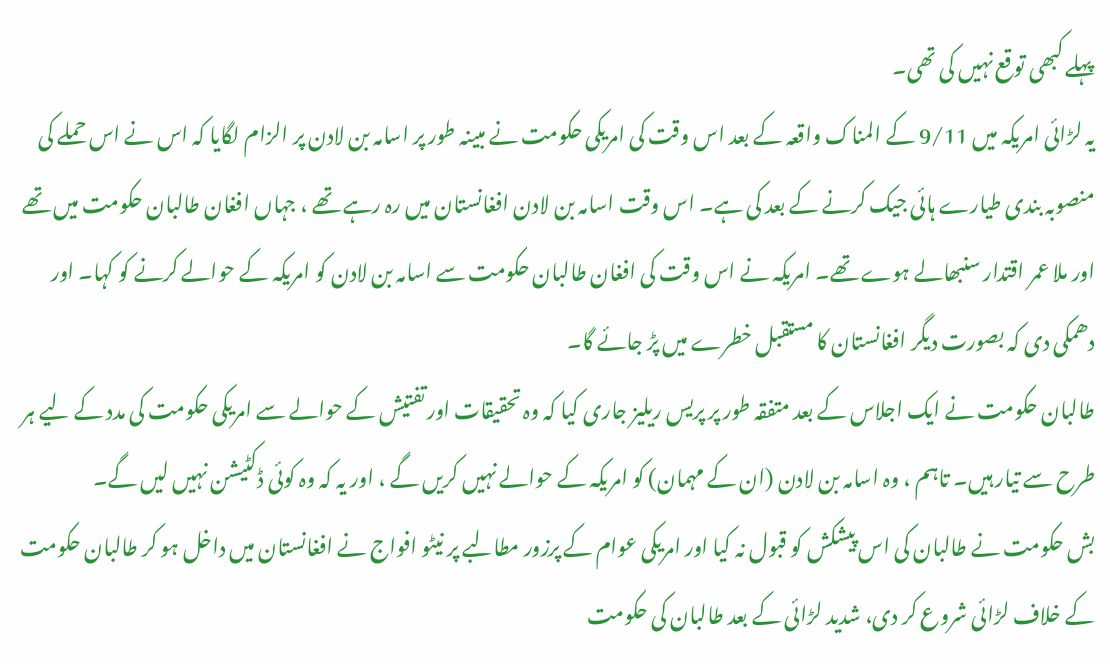پہلے کبھی توقع نہیں کی تھی۔
یہ لڑائی امریکہ میں 9/11 کے المناک واقعہ کے بعد اس وقت کی امریکی حکومت نے مبینہ طور پر اسامہ بن لادن پر الزام لگایا کہ اس نے اس حملے کی منصوبہ بندی طیارے ہائی جیک کرنے کے بعد کی ہے۔ اس وقت اسامہ بن لادن افغانستان میں رہ رہے تھے ، جہاں افغان طالبان حکومت میں تھے اور ملا عمر اقتدار سنبھالے ہوے تھے۔ امریکہ نے اس وقت کی افغان طالبان حکومت سے اسامہ بن لادن کو امریکہ کے حوالے کرنے کو کہا۔ اور دھمکی دی کہ بصورت دیگر افغانستان کا مستقبل خطرے میں پڑ جائے گا۔
طالبان حکومت نے ایک اجلاس کے بعد متفقہ طور پر پریس ریلیز جاری کیا کہ وہ تحقیقات اور تفتیش کے حوالے سے امریکی حکومت کی مدد کے لیے ہر طرح سے تیار ہیں۔ تاہم ، وہ اسامہ بن لادن (ان کے مہمان) کو امریکہ کے حوالے نہیں کریں گے ، اور یہ کہ وہ کوئی ڈکٹیشن نہیں لیں گے۔
بش حکومت نے طالبان کی اس پیشکش کو قبول نہ کیا اور امریکی عوام کے پرزور مطالبے پر نیٹو افواج نے افغانستان میں داخل ہو کر طالبان حکومت کے خلاف لڑائی شروع کر دی، شدید لڑائی کے بعد طالبان کی حکومت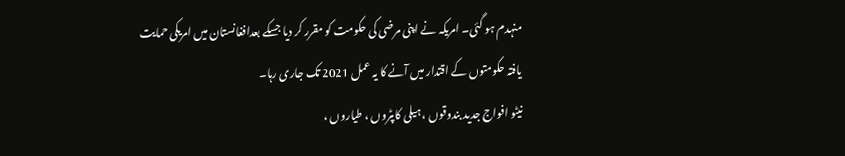منہدم ہو گئی۔ امریکہ نے اپنی مرضی کی حکومت کو مقرر کر دیا جسکے بعدافغانستان میں امریکی حمایت یافتہ حکومتوں کے اقتدار میں آنے کا یہ عمل 2021 تک جاری رہا۔
نیٹو افواج جدید بندوقوں ، ہیلی کاپٹروں ، طیاروں ،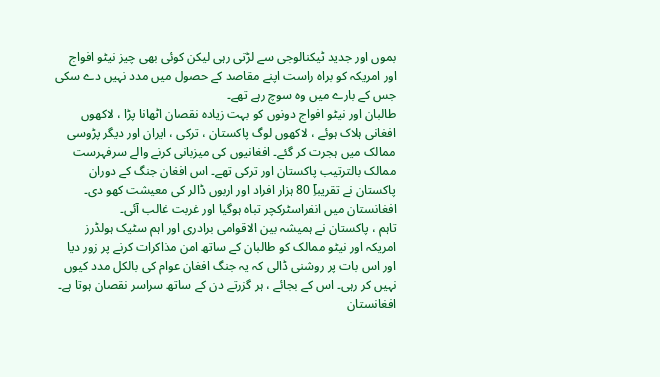بموں اور جدید ٹیکنالوجی سے لڑتی رہی لیکن کوئی بھی چیز نیٹو افواج اور امریکہ کو براہ راست اپنے مقاصد کے حصول میں مدد نہیں دے سکی جس کے بارے میں وہ سوچ رہے تھے۔
طالبان اور نیٹو افواج دونوں کو بہت زیادہ نقصان اٹھانا پڑا ، لاکھوں افغانی ہلاک ہوئے ، لاکھوں لوگ پاکستان ، ترکی ، ایران اور دیگر پڑوسی ممالک میں ہجرت کر گئے۔ افغانیوں کی میزبانی کرنے والے سرفہرست ممالک بالترتیب پاکستان اور ترکی تھے۔ اس افغان جنگ کے دوران پاکستان نے تقریباِۤ 80 ہزار افراد اور اربوں ڈالر کی معیشت کھو دی۔ افغانستان میں انفراسٹرکچر تباہ ہوگیا اور غربت غالب آئی۔
تاہم ، پاکستان نے ہمیشہ بین الاقوامی برادری اور اہم سٹیک ہولڈرز امریکہ اور نیٹو ممالک کو طالبان کے ساتھ امن مذاکرات کرنے پر زور دیا اور اس بات پر روشنی ڈالی کہ یہ جنگ افغان عوام کی بالکل مدد کیوں نہیں کر رہی۔ اس کے بجائے ، ہر گزرتے دن کے ساتھ سراسر نقصان ہوتا ہے۔ افغانستان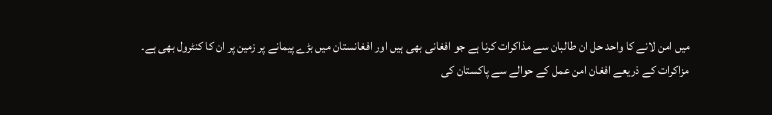میں امن لانے کا واحد حل ان طالبان سے مذاکرات کرنا ہے جو افغانی بھی ہیں اور افغانستان میں بڑے پیمانے پر زمین پر ان کا کنٹرول بھی ہے۔
مزاکرات کے ذریعے افغان امن عمل کے حوالے سے پاکستان کی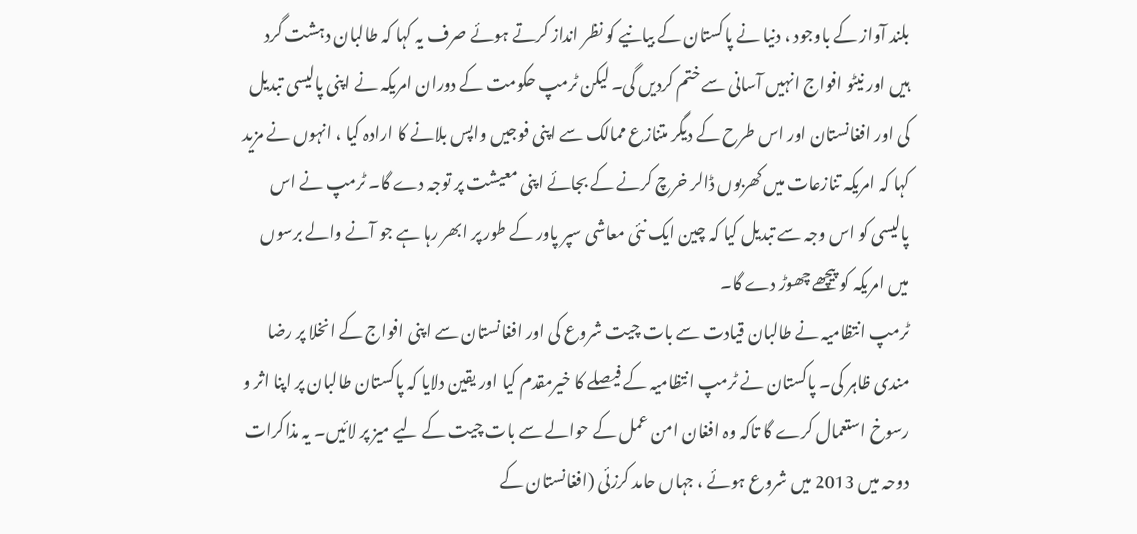بلند آواز کے باوجود ، دنیا نے پاکستان کے بیانیے کو نظر انداز کرتے ہوئے صرف یہ کہا کہ طالبان دہشت گرد ہیں اور نیٹو افواج انہیں آسانی سے ختم کردیں گی۔ لیکن ٹرمپ حکومت کے دوران امریکہ نے اپنی پالیسی تبدیل کی اور افغانستان اور اس طرح کے دیگر متنازع ممالک سے اپنی فوجیں واپس بلانے کا ارادہ کیا ، انہوں نے مزید کہا کہ امریکہ تنازعات میں کھربوں ڈالر خرچ کرنے کے بجائے اپنی معیشت پر توجہ دے گا۔ ٹرمپ نے اس پالیسی کو اس وجہ سے تبدیل کیا کہ چین ایک نئی معاشی سپر پاور کے طور پر ابھر رہا ہے جو آنے والے برسوں میں امریکہ کو پیچھے چھوڑ دے گا۔
ٹرمپ انتظامیہ نے طالبان قیادت سے بات چیت شروع کی اور افغانستان سے اپنی افواج کے انخلا پر رضا مندی ظاہر کی۔ پاکستان نے ٹرمپ انتظامیہ کے فیصلے کا خیرمقدم کیا اور یقین دلایا کہ پاکستان طالبان پر اپنا اثر و رسوخ استعمال کرے گا تاکہ وہ افغان امن عمل کے حوالے سے بات چیت کے لیے میز پر لائیں۔ یہ مذاکرات دوحہ میں 2013 میں شروع ہوئے ، جہاں حامد کرزئی (افغانستان کے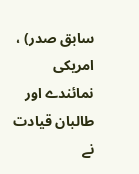سابق صدر) ، امریکی نمائندے اور طالبان قیادت نے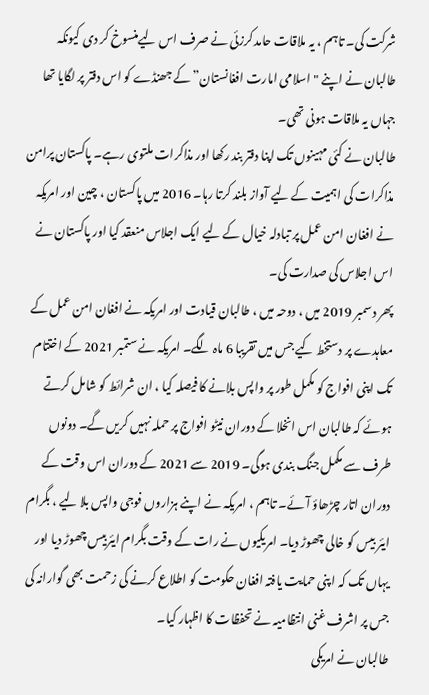شرکت کی۔ تاہم ، یہ ملاقات حامد کرزئی نے صرف اس لیےمنسوخ کر دی کیونکہ طالبان نے اپنے "اسلامی امارت افغانستان” کے جھنڈے کو اس دفتر پر لگایا تھا جہاں یہ ملاقات ہونی تھی۔
طالبان نے کئی مہینوں تک اپنا دفتر بند رکھا اور مذاکرات ملتوی رہے۔ پاکستان پرامن مذاکرات کی اہمیت کے لیے آواز بلند کرتا رہا۔ 2016 میں پاکستان ، چین اور امریکہ نے افغان امن عمل پر تبادلہ خیال کے لیے ایک اجلاس منعقد کیا اور پاکستان نے اس اجلاس کی صدارت کی۔
پھر دسمبر 2019 میں ، دوحہ میں ، طالبان قیادت اور امریکہ نے افغان امن عمل کے معاہدے پر دستخط کیے جس میں تقریبا 6 ماہ لگے۔ امریکہ نے ستمبر 2021 کے اختتام تک اپنی افواج کو مکمل طور پر واپس بلانے کا فیصلہ کیا ، ان شرائط کو شامل کرتے ہوئے کہ طالبان اس انخلا کے دوران نیٹو افواج پر حملہ نہیں کریں گے۔ دونوں طرف سے مکمل جنگ بندی ہوگی۔ 2019 سے 2021 کے دوران اس وقت کے دوران اتار چڑھاؤ آئے۔ تاہم ، امریکہ نے اپنے ہزاروں فوجی واپس بلا لیے ، بگرام ایئر بیس کو خالی چھوڑ دیا۔ امریکیوں نے رات کے وقت بگرام ایئربیس چھوڑ دیا اور یہاں تک کہ ا پنی حمایت یافتہ افغان حکومت کو اطلاع کرنے کی زحمت بھی گوارانہ کی جس پر اشرف غنی انتظامیہ نے تحفظات کا اظہار کیا۔
طالبان نے امریکی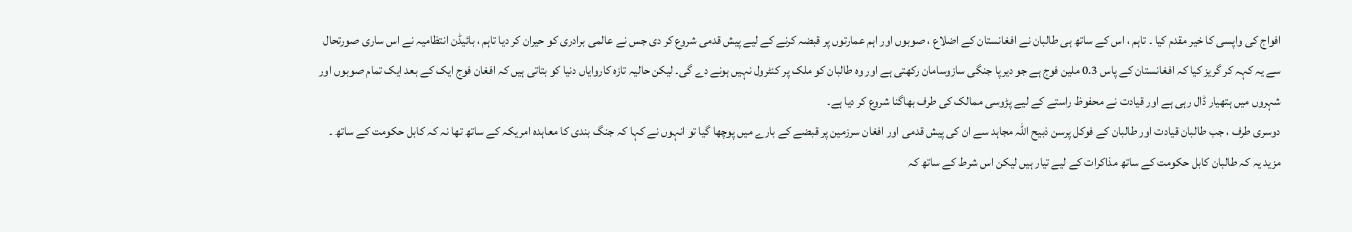افواج کی واپسی کا خیر مقدم کیا ۔ تاہم ، اس کے ساتھ ہی طالبان نے افغانستان کے اضلاع ، صوبوں اور اہم عمارتوں پر قبضہ کرنے کے لیے پیش قدمی شروع کر دی جس نے عالمی برادری کو حیران کر دیا تاہم ، بائیڈن انتظامیہ نے اس ساری صورتحال سے یہ کہہ کر گریز کیا کہ افغانستان کے پاس 0.3 ملین فوج ہے جو دیرپا جنگی سازوسامان رکھتی ہے اور وہ طالبان کو ملک پر کنٹرول نہیں ہونے دے گی۔ لیکن حالیہ تازہ کاروایاں دنیا کو بتاتی ہیں کہ افغان فوج ایک کے بعد ایک تمام صوبوں اور شہروں میں ہتھیار ڈال رہی ہے اور قیادت نے محفوظ راستے کے لیے پڑوسی ممالک کی طرف بھاگنا شروع کر دیا ہے۔
دوسری طرف ، جب طالبان قیادت اور طالبان کے فوکل پرسن ذبیح اللہ مجاہد سے ان کی پیش قدمی اور افغان سرزمین پر قبضے کے بارے میں پوچھا گیا تو انہوں نے کہا کہ جنگ بندی کا معاہدہ امریکہ کے ساتھ تھا نہ کہ کابل حکومت کے ساتھ ۔ مزید یہ کہ طالبان کابل حکومت کے ساتھ مذاکرات کے لیے تیار ہیں لیکن اس شرط کے ساتھ کہ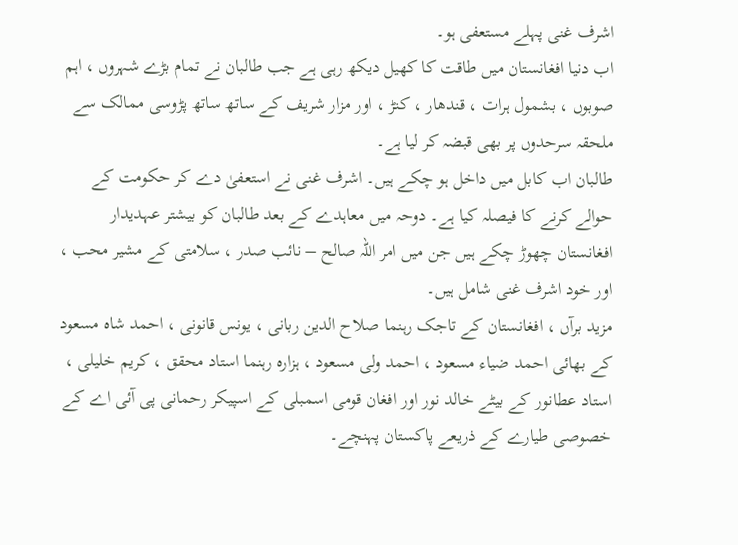اشرف غنی پہلے مستعفی ہو۔
اب دنیا افغانستان میں طاقت کا کھیل دیکھ رہی ہے جب طالبان نے تمام بڑے شہروں ، اہم صوبوں ، بشمول ہرات ، قندھار ، کنڑ ، اور مزار شریف کے ساتھ ساتھ پڑوسی ممالک سے ملحقہ سرحدوں پر بھی قبضہ کر لیا ہے۔
طالبان اب کابل میں داخل ہو چکے ہیں۔ اشرف غنی نے استعفیٰ دے کر حکومت کے حوالے کرنے کا فیصلہ کیا ہے۔ دوحہ میں معاہدے کے بعد طالبان کو بیشتر عہدیدار افغانستان چھوڑ چکے ہیں جن میں امر اللہ صالح – نائب صدر ، سلامتی کے مشیر محب ، اور خود اشرف غنی شامل ہیں۔
مزید برآں ، افغانستان کے تاجک رہنما صلاح الدین ربانی ، یونس قانونی ، احمد شاہ مسعود کے بھائی احمد ضیاء مسعود ، احمد ولی مسعود ، ہزارہ رہنما استاد محقق ، کریم خلیلی ، استاد عطانور کے بیٹے خالد نور اور افغان قومی اسمبلی کے اسپیکر رحمانی پی آئی اے کے خصوصی طیارے کے ذریعے پاکستان پہنچے۔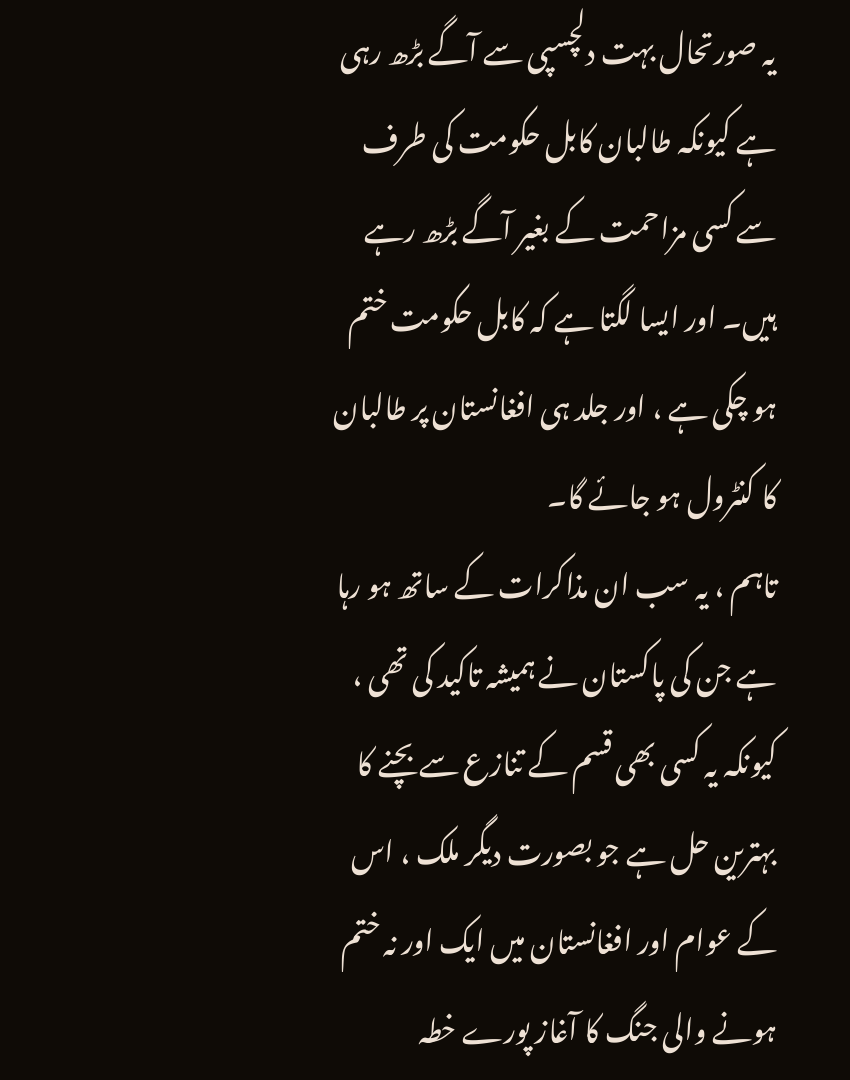یہ صورتحال بہت دلچسپی سے آگے بڑھ رہی ہے کیونکہ طالبان کابل حکومت کی طرف سے کسی مزاحمت کے بغیر آگے بڑھ رہے ہیں۔ اور ایسا لگتا ہے کہ کابل حکومت ختم ہو چکی ہے ، اور جلد ہی افغانستان پر طالبان کا کنٹرول ہو جائے گا۔
تاہم ، یہ سب ان مذاکرات کے ساتھ ہو رہا ہے جن کی پاکستان نے ہمیشہ تاکید کی تھی ، کیونکہ یہ کسی بھی قسم کے تنازع سے بچنے کا بہترین حل ہے جو بصورت دیگر ملک ، اس کے عوام اور افغانستان میں ایک اور نہ ختم ہونے والی جنگ کا آغاز پورے خطہ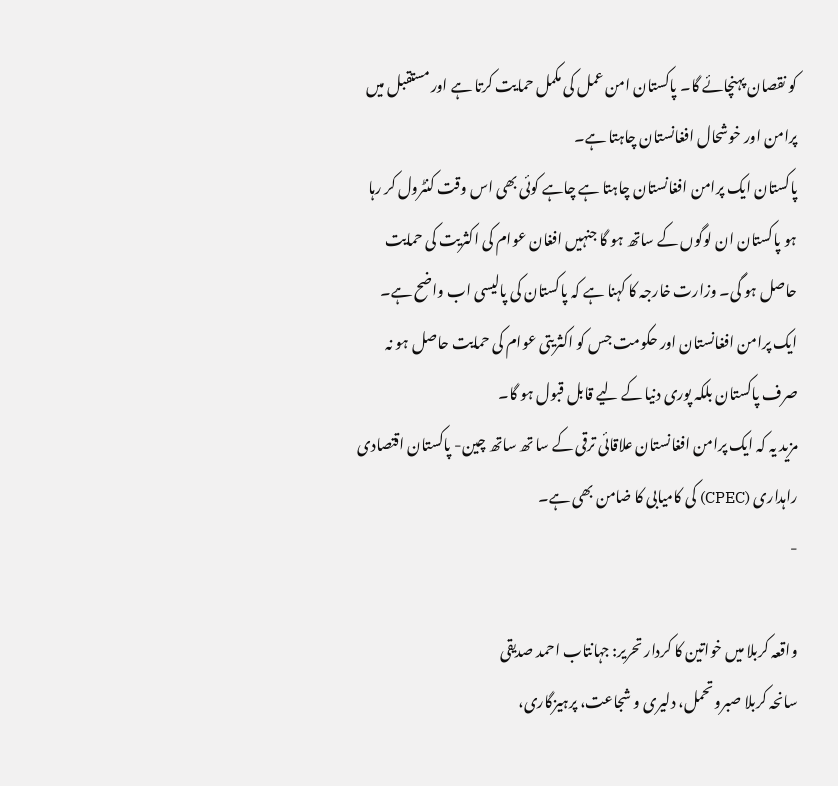کو نقصان پہنچائے گا۔ پاکستان امن عمل کی مکمل حمایت کرتا ہے اور مستقبل میں پرامن اور خوشحال افغانستان چاہتا ہے۔
پاکستان ایک پرامن افغانستان چاہتا ہے چاہے کوئی بھی اس وقت کنٹرول کر رہا ہو پاکستان ان لوگوں کے ساتھ ہو گا جنہیں افغان عوام کی اکثریت کی حمایت حاصل ہو گی۔ وزارت خارجہ کا کہنا ہے کہ پاکستان کی پالیسی اب واضح ہے۔ ایک پرامن افغانستان اور حکومت جس کو اکثریتی عوام کی حمایت حاصل ہو نہ صرف پاکستان بلکہ پوری دنیا کے لیے قابل قبول ہو گا۔
مزید یہ کہ ایک پرامن افغانستان علاقائی ترقی کے سا تھ ساتھ چین- پاکستان اقتصادی راہداری (CPEC) کی کامیابی کا ضامن بھی ہے۔
-

واقعہ کربلا میں خواتین کا کردار تحریر: جہانتاب احمد صدیقی
سانحہ کربلا صبرو تحمل، دلیری و شجاعت، پرہیزگاری،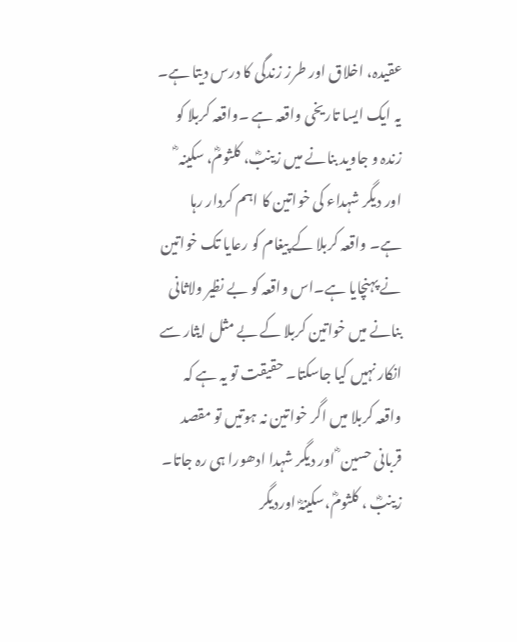عقیدہ، اخلاق اور طرز زندگی کا درس دیتا ہے۔ یہ ایک ایسا تاریخی واقعہ ہے ۔واقعہ کربلا کو زندہ و جاوید بنانے میں زینبؓ، کلثومؓ، سکینہ ؓ اور دیگر شہداء کی خواتین کا اہم کردار رہا ہے۔ واقعہ کربلا کے پیغام کو رعایا تک خواتین نے پہنچایا ہے۔اس واقعہ کو بے نظیر ولاثانی بنانے میں خواتین کربلا کے بے مثل ایثار سے انکار نہیں کیا جاسکتا۔ حقیقت تو یہ ہے کہ واقعہ کربلا میں اگر خواتین نہ ہوتیں تو مقصد قربانی حسین ؓ اور دیگر شہدا ادھورا ہی رہ جاتا۔
زینبؓ ، کلثومؓ،سکینہؓ اوردیگر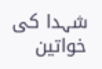شہدا کی خواتين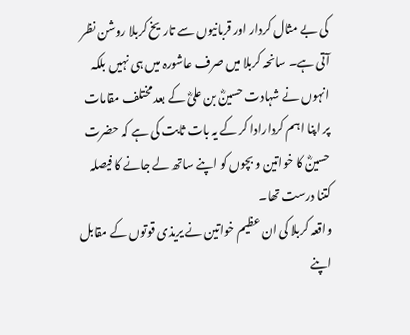کی بے مثال کردار اور قربانیوں سے تاریخ کربلا روشن نظر آتی ہے۔ سانحہ کربلا میں صرف عاشورہ میں ہی نہیں بلکہ انہوں نے شہادت حسینؓ بن علیؓ کے بعد مختلف مقامات پر اپنا اہم کردارادا کر کے یہ بات ثابت کی ہے کہ حضرت حسینؓ کا خواتین و بچوں کو اپنے ساتھ لے جانے کا فیصلہ کتنا درست تھا۔
واقعہ کربلا کی ان عظیم خواتین نے یریذی قوتوں کے مقابل اپنے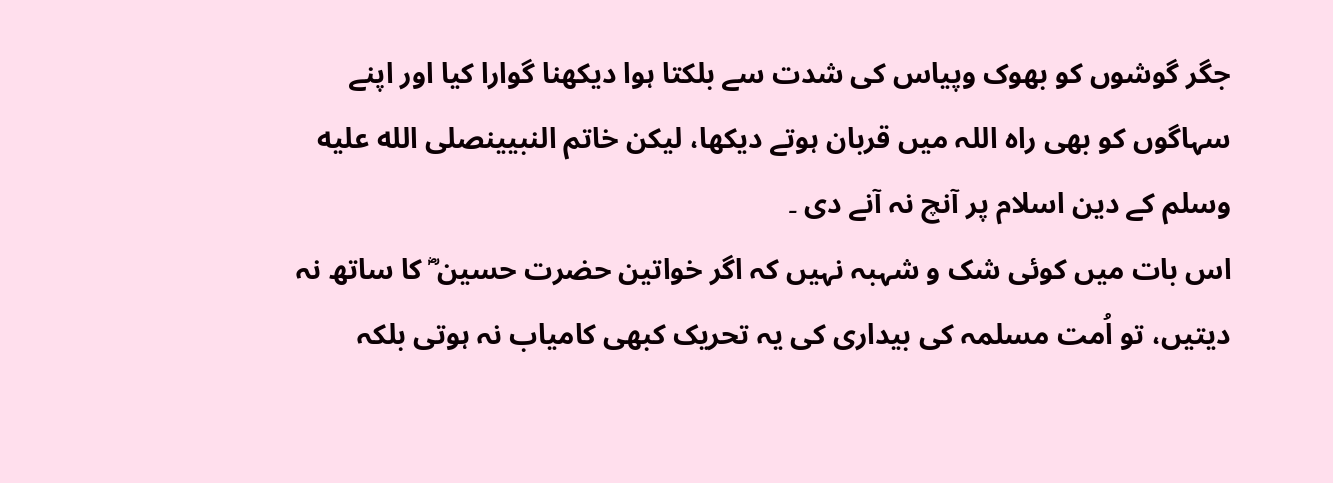جگر گوشوں کو بھوک وپیاس کی شدت سے بلکتا ہوا دیکھنا گوارا کیا اور اپنے سہاگوں کو بھی راہ اللہ میں قربان ہوتے دیکھا، لیکن خاتم النبیینصلى الله عليه وسلم کے دین اسلام پر آنچ نہ آنے دی ۔
اس بات میں کوئی شک و شہبہ نہیں کہ اگر خواتین حضرت حسین ؓ کا ساتھ نہ دیتیں، تو اُمت مسلمہ کی بیداری کی یہ تحریک کبھی کامیاب نہ ہوتی بلکہ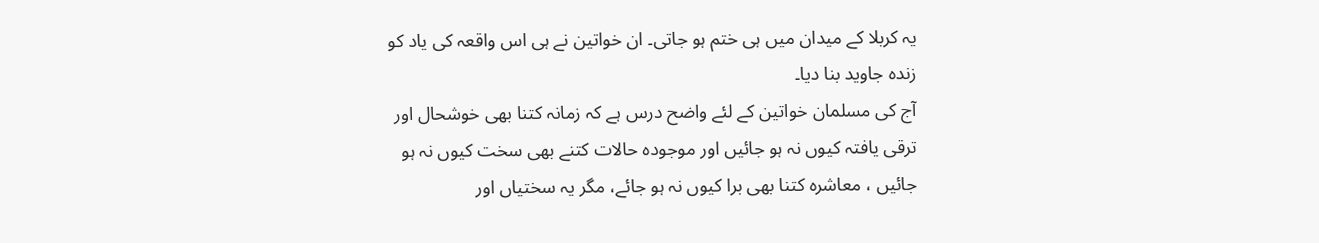یہ کربلا کے میدان میں ہی ختم ہو جاتی۔ ان خواتین نے ہی اس واقعہ کی یاد کو زندہ جاوید بنا دیا۔
آج کی مسلمان خواتین کے لئے واضح درس ہے کہ زمانہ کتنا بھی خوشحال اور ترقی یافتہ کیوں نہ ہو جائیں اور موجودہ حالات کتنے بھی سخت کیوں نہ ہو جائیں ، معاشرہ کتنا بھی برا کیوں نہ ہو جائے، مگر یہ سختیاں اور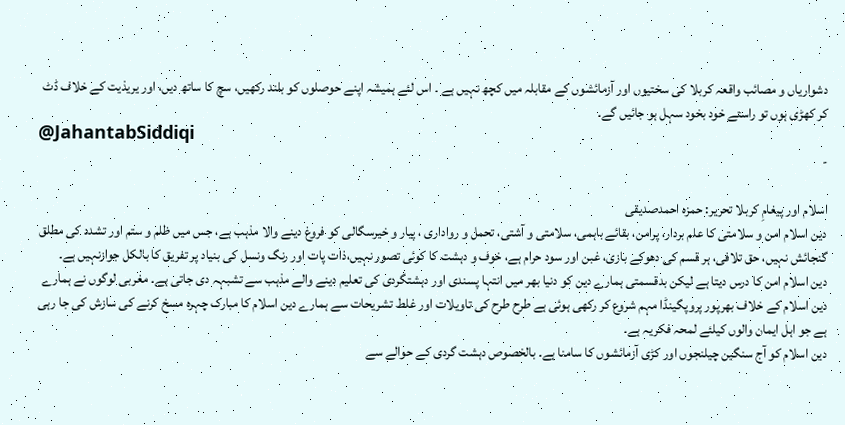دشواریاں و مصائب واقعہ کربلا کی سختیوں اور آزمائشوں کے مقابلہ میں کچھ نہیں ہے ۔ اس لئے ہمیشہ اپنے حوصلوں کو بلند رکھیں، سچ کا ساتھ دیں، اور یریذیت کے خلاف ڈٹ کر کھڑی ہوں تو راستے خود بخود سہل ہو جائیں گے۔
@JahantabSiddiqi
-

اسلام اور پیغامِ کربلا تحریر: حمزہ احمدصدیقی
دین اسلام امن و سلامتی کا علم بردار، پرامن، بقائے باہمی، سلامتی و آشتی، تحمل و رواداری ، پیار و خیرسگالی کو فروغ دینے والا مذہب ہے، جس میں ظلم و ستم اور تشدد کی مطلق گنجائش نہیں، حق تلافی، ہر قسم کی دھوکے بازی، غبن اور سود حرام ہے، خوف و دہشت کا کوئی تصور نہیں،ذات پات اور رنگ ونسل کی بنیاد پر تفریق کا بالکل جوازنہیں ہے۔
دین اسلام امن کا درس دیتا ہے لیکن بدقسمتی ہمارے دین کو دنیا بھر میں انتہا پسندی اور دہشتگردی کی تعلیم دینے والے مذہب سے تشبہہ دی جاتی ہے۔ مغربی لوگوں نے ہمارے دین اسلام کے خلاف بھرپور پروپگینڈا مہم شروع کر رکھی ہوئی ہے طرح طرح کی تاویلات اور غلط تشریحات سے ہمارے دین اسلام کا مبارک چہرہ مسخ کرنے کی سازش کی جا رہی ہے جو اہل ایمان والوں کیلئے لمحہ فکریہ ہے۔
دین اسلام کو آج سنگین چیلنجوں اور کڑی آزمائشوں کا سامنا ہے۔ بالخصوص دہشت گردی کے حوالے سے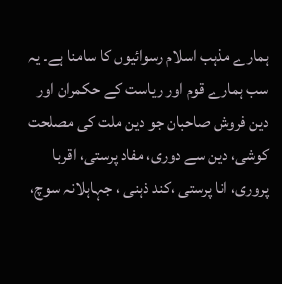ہمارے مذہب اسلام رسوائیوں کا سامنا ہے۔ یہ سب ہمارے قوم اور ریاست کے حکمران اور دین فروش صاحبان جو دین ملت کی مصلحت کوشی، دین سے دوری، مفاد پرستی، اقربا پروری، انا پرستی ،کند ذہنی ، جہاہلانہ سوچ،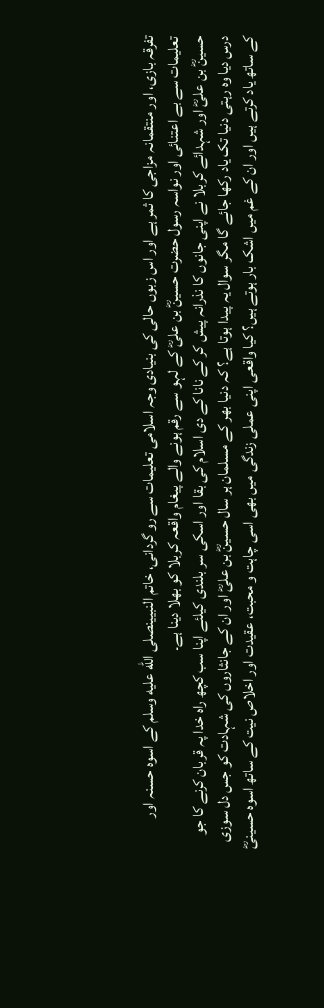تفرقہ بازی، اور منتقمانہ مزاجی کا ثمر ہے اور اس زبوں حالی کی بنیادی وجہ اسلامی تعلیمات سے رو گردانی، خاتم النبیینصلى الله عليه وسلم کے اسوہ حسنہ اور تعليمات سے بے اعتنائی اور نواسہ رسول حضرت حسینؓ بن علیؓ کے لہو سے رقم ہونے والے پیغام واقعہ کربلا کو بھلا دینا ہے۔
حسینؓ بن علیؓ اور شہدائے کربلا نے اپنی جانوں کا نذرانہ پیش کر کے نانا کے دی اسلام کی بقا اور اسکی سر بلندی کیلئے اپنا سب کچھ راہ خدا پہ قربان کرنے کا جو درس دیا وہ رہتی دنیا تک یاد رکھا جائے گا مگر سوال یہ پیدا ہوتا ہے؟ کہ دنیا بھر کے مسلمان ہر سال حسینؓ بن علیؓ اور ان کے جانثاروں کی شہادت کو جس دل سوزی کے ساتھ یاد کرتے ہیں اور ان کے غم میں اشک بار ہوتے ہیں؟ کیا واقعی اپنی عملی زندگی میں بھی اسی چاہت و محبت، عقیدت اور اخلاص نیت کے ساتھ اسوہ حسینیؓ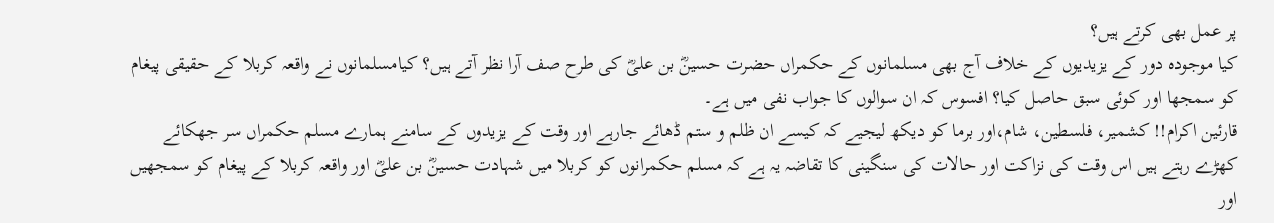پر عمل بھی کرتے ہیں؟
کیا موجودہ دور کے یزیدیوں کے خلاف آج بھی مسلمانوں کے حکمراں حضرت حسینؓ بن علیؓ کی طرح صف آرا نظر آتے ہیں؟ کیامسلمانوں نے واقعہ کربلا کے حقیقی پیغام کو سمجھا اور کوئی سبق حاصل کیا؟ افسوس کہ ان سوالوں کا جواب نفی میں ہے۔
قارئين اکرام!! کشمیر، فلسطین، شام،اور برما کو دیکھ لیجیے کہ کیسے ان ظلم و ستم ڈھائے جارہے اور وقت کے یزیدوں کے سامنے ہمارے مسلم حکمراں سر جھکائے کھڑے رہتے ہیں اس وقت کی نزاکت اور حالات کی سنگینی کا تقاضہ یہ ہے کہ مسلم حکمرانوں کو کربلا میں شہادت حسینؓ بن علیؓ اور واقعہ کربلا کے پیغام کو سمجھیں اور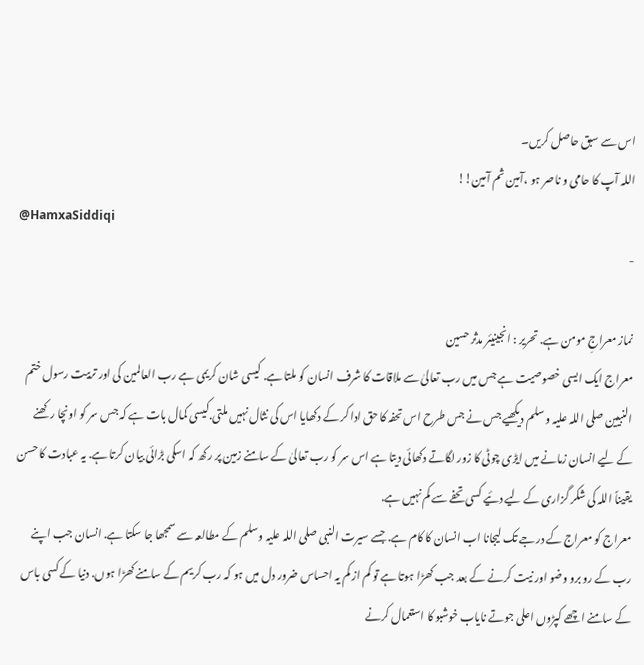اس سے سبق حاصل کریں۔
اللہ آپ کا حامی و ناصر ہو ،آمین ثم آمین!!
@HamxaSiddiqi
-

نماز معراجِ مومن ہے. تحریر : انجینیئر مدثر حسین
معراج ایک ایسی خصوصیت ہے جس میں رب تعالیٰ سے ملاقات کا شرف انسان کو ملتا ہے. کیسی شان کریمی ہے رب العالمین کی اور تربیت رسول ختم النبیین صلی اللہ علیہ وسلم دیکھیے جس نے جس طرح اس تحفہ کا حق ادا کر کے دکھایا اس کی نثال نہیں ملتی.کیسی کمال بات ہے کہ جس سر کو اونچا رکھنے کے لیے انسان زمانے میں ایڑی چوٹی کا زور لگاتے دکھائی دیتا ہے اس سر کو رب تعالیٰ کے سامنے زمین پر رکھ کہ اسکی بڑائی بیان کرتا ہے. یہ عبادت کا حسن یقیناً اللہ کی شکر گزاری کے لیے دئیے کسی تحفے سے کم نہیں ہے.
معراج کو معراج کے درجے تک لیجانا اب انسان کا کام ہے. جسے سیرت النبی صلی اللہ علیہ وسلم کے مطالعہ سے سمجھا جا سکتا ہے. انسان جب اپنے رب کے رو برو وضو اور نیت کرنے کے بعد جب کھڑا ہوتا ہے تو کم از کم یہ احساس ضرور دل میں ہو کہ رب کریم کے سامنے کھڑا ہوں. دنیا کے کسی باس کے سامنے اچھے کپڑوں اعلی جوتے نایاب خوشبو کا استعمال کرنے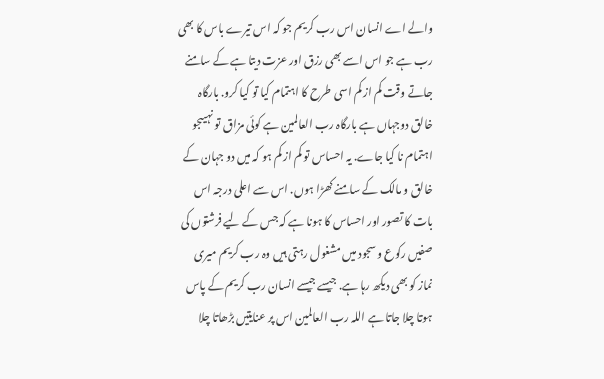والے اے انسان اس رب کریم جو کہ اس تیرے باس کا بھی رب ہے جو اس اسے بھی رزق اور عزت دیتا ہے کے سامنے جاتے وقت کم از کم اسی طرح کا اہتمام کیا تو کیا کرو. بارگاہ خالق دوجہاں ہے بارگاہ رب العالمین ہے کوئی مزاق تو نہیںجو اہتمام نا کیا جاے. یہ احساس تو کم از کم ہو کہ میں دو جہان کے خالق و مالک کے سامنے کھڑا ہوں. اس سے اعلی درجہ اس بات کا تصور اور احساس کا ہونا ہے کہ جس کے لیے فرشتوں کی صفیں رکوع و سجود میں مشغول رہتی ہیں وہ رب کریم میری نماز کو بھی دیکھ رہا ہے. جیسے جیسے انسان رب کریم کے پاس ہوتا چلا جاتا ہے اللہ رب العالمین اس پر عنایتیں بڑھاتا چلا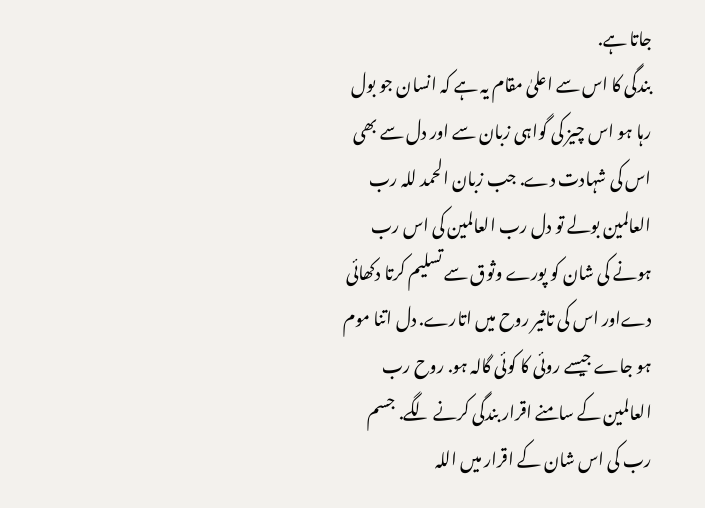جاتا ہے.
بندگی کا اس سے اعلیٰ مقام یہ ہے کہ انسان جو بول رہا ہو اس چیز کی گواہی زبان سے اور دل سے بھی اس کی شہادت دے. جب زبان الحمد للہ رب العالمین بولے تو دل رب العالمین کی اس رب ہونے کی شان کو پورے وثوق سے تسلیم کرتا دکھائی دےاور اس کی تاثیر روح میں اتارے. دل اتنا موم ہو جاے جیسے روئی کا کوئی گالہ ہو. روح رب العالمین کے سامنے اقرار بندگی کرنے لگے. جسم رب کی اس شان کے اقرار میں اللہ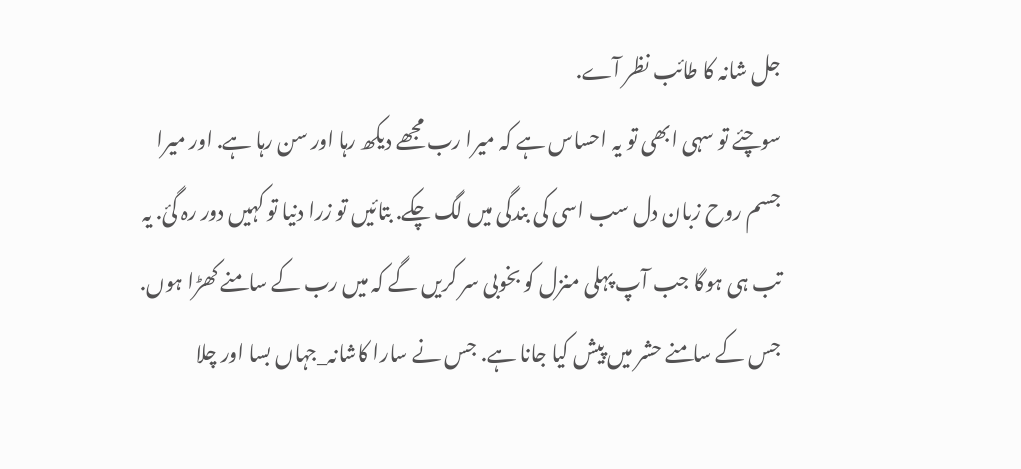جل شانہ کا طائب نظر آے.
سوچئے تو سہی ابھی تو یہ احساس ہے کہ میرا رب مجھے دیکھ رہا اور سن رہا ہے. اور میرا جسم روح زبان دل سب اسی کی بندگی میں لگ چکے. بتائیں تو زرا دنیا تو کہیں دور رہ گئ. یہ تب ہی ہوگا جب آپ پہلی منزل کو بخوبی سر کریں گے کہ میں رب کے سامنے کھڑا ہوں. جس کے سامنے حشر میں پیش کیا جانا ہے. جس نے سارا کاشانہ_جہاں بسا اور چلا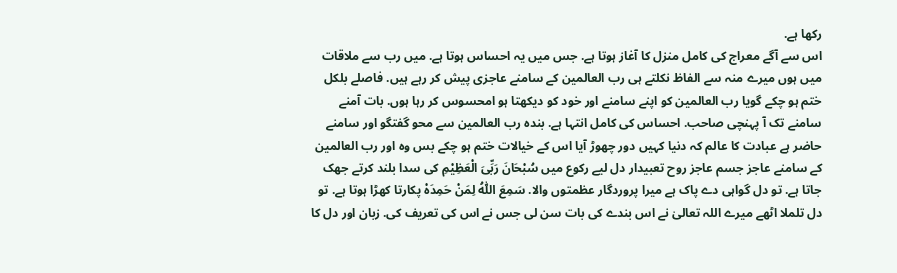رکھا ہے.
اس سے آگے معراج کی کامل منزل کا آغاز ہوتا ہے. جس میں یہ احساس ہوتا ہے. میں رب سے ملاقات میں ہوں میرے منہ سے الفاظ نکلتے ہی رب العالمین کے سامنے عاجزی پیش کر رہے ہیں. فاصلے بلکل ختم ہو چکے گویا رب العالمین کو اپنے سامنے اور خود کو دیکھتا ہو امحسوس کر رہا ہوں. بات آمنے سامنے تک آ پہنچی صاحب. احساس کی کامل انتہا ہے. بندہ رب العالمین سے محو گفتگو اور سامنے حاضر ہے عبادت کا عالم کہ دنیا کہیں دور چھوڑ آیا اس کے خیالات ختم ہو چکے بس وہ اور رب العالمین کے سامنے عاجز جسم عاجز روح تعبیدار دل لیے رکوع میں سُبْحَانَ رَبِّیَ الْعَظِیْمِ کی سدا بلند کرتے جھک جاتا ہے. تو دل گواہی دے پاک ہے میرا پروردگار عظمتوں والا. سَمِعَ اللّٰہُ لِمَنْ حَمِدَہْ پکارتا کھڑا ہوتا ہے. تو دل تلملا اٹھے میرے اللہ تعالیٰ نے اس بندے کی بات سن لی جس نے اس کی تعریف کی. زبان اور دل کا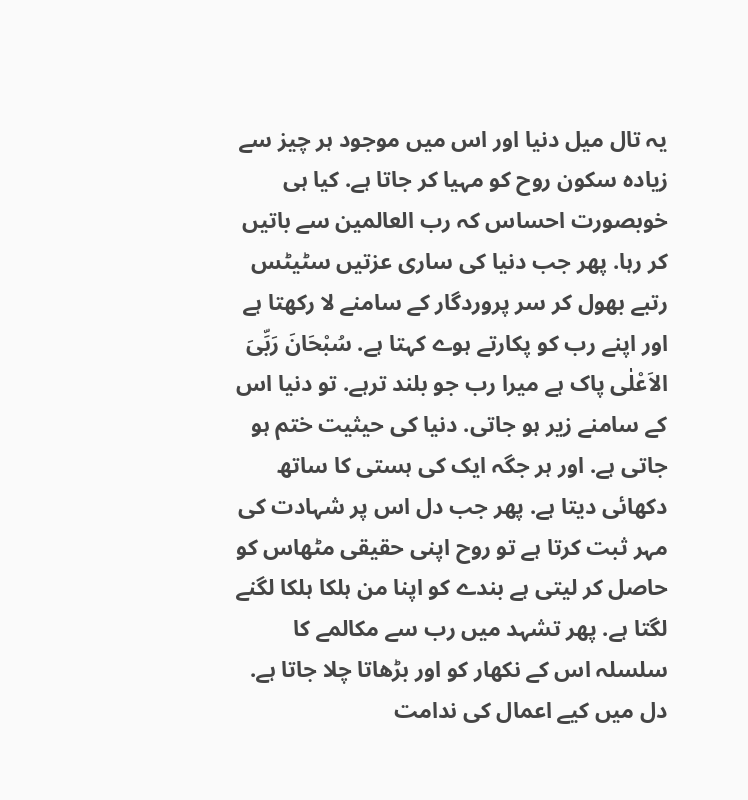یہ تال میل دنیا اور اس میں موجود ہر چیز سے زیادہ سکون روح کو مہیا کر جاتا ہے. کیا ہی خوبصورت احساس کہ رب العالمین سے باتیں کر رہا. پھر جب دنیا کی ساری عزتیں سٹیٹس رتبے بھول کر سر پروردگار کے سامنے لا رکھتا ہے اور اپنے رب کو پکارتے ہوے کہتا ہے. سُبْحَانَ رَبِّیَ الاَعْلٰی پاک ہے میرا رب جو بلند ترہے. تو دنیا اس کے سامنے زیر ہو جاتی. دنیا کی حیثیت ختم ہو جاتی ہے. اور ہر جگہ ایک کی ہستی کا ساتھ دکھائی دیتا ہے. پھر جب دل اس پر شہادت کی مہر ثبت کرتا ہے تو روح اپنی حقیقی مٹھاس کو حاصل کر لیتی ہے بندے کو اپنا من ہلکا ہلکا لگنے لگتا ہے. پھر تشہد میں رب سے مکالمے کا سلسلہ اس کے نکھار کو اور بڑھاتا چلا جاتا ہے. دل میں کیے اعمال کی ندامت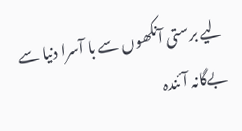لیے برستی آنکھوں سے با آسرا دنیا سے بےگانہ آئندہ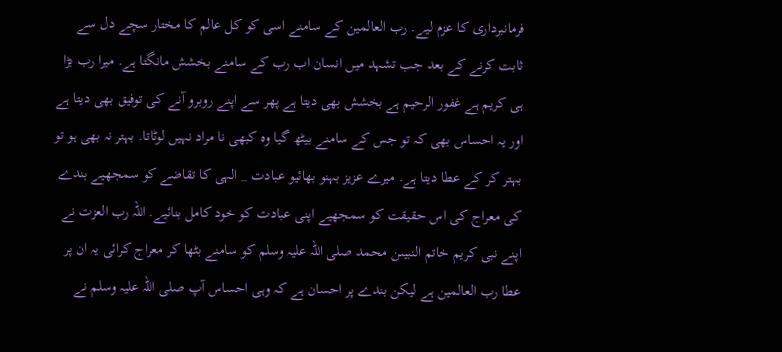فرمانبرداری کا عزم لیے. رب العالمین کے سامنے اسی کو کل عالم کا مختار سچے دل سے ثابت کرنے کے بعد جب تشہد میں انسان اب رب کے سامنے بخشش مانگتا ہے. میرا رب بڑا ہی کریم ہے غفور الرحيم ہے بخشش بھی دیتا ہے پھر سے اپنے روبرو آنے کی توفیق بھی دیتا ہے اور یہ احساس بھی کہ تو جس کے سامنے بیٹھ گیا وہ کبھی نا مراد نہیں لوٹاتا. بہتر نہ بھی ہو تو بہتر کر کے عطا دیتا ہے. میرے عزیز بہنو بھائیو عبادت _ الہی کا تقاضے کو سمجھیے بندے کی معراج کی اس حقیقت کو سمجھیے اپنی عبادت کو خود کامل بنائیے. اللہ رب العزت نے اپنے نبی کریم خاتم النبیںن محمد صلی اللہ علیہ وسلم کو سامنے بٹھا کر معراج کرائی یہ ان پر عطا رب العالمین ہے لیکن بندے پر احسان ہے کہ وہی احساس آپ صلی اللہ علیہ وسلم نے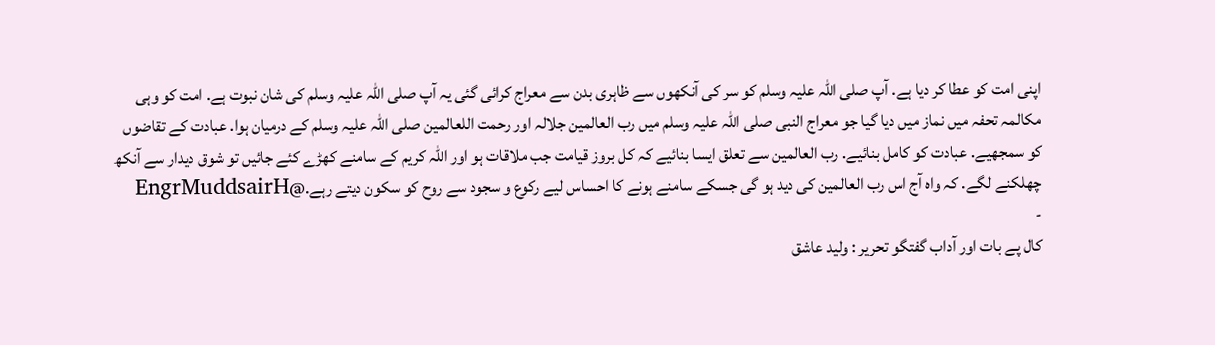اپنی امت کو عطا کر دیا ہے. آپ صلی اللہ علیہ وسلم کو سر کی آنکھوں سے ظاہری بدن سے معراج کرائی گئی یہ آپ صلی اللہ علیہ وسلم کی شان نبوت ہے. امت کو وہی مکالمہ تحفہ میں نماز میں دیا گیا جو معراج النبی صلی اللہ علیہ وسلم میں رب العالمین جلالہ اور رحمت اللعالمین صلی اللہ علیہ وسلم کے درمیان ہوا. عبادت کے تقاضوں کو سمجھیے. عبادت کو کامل بنائیے. رب العالمین سے تعلق ایسا بنائیے کہ کل بروز قیامت جب ملاقات ہو اور اللہ کریم کے سامنے کھڑے کئے جائیں تو شوق دیدار سے آنکھ چھلکنے لگے. کہ واہ آج اس رب العالمین کی دید ہو گی جسکے سامنے ہونے کا احساس لیے رکوع و سجود سے روح کو سکون دیتے رہے.@EngrMuddsairH
-
کال پے بات اور آداب گفتگو تحریر : ولید عاشق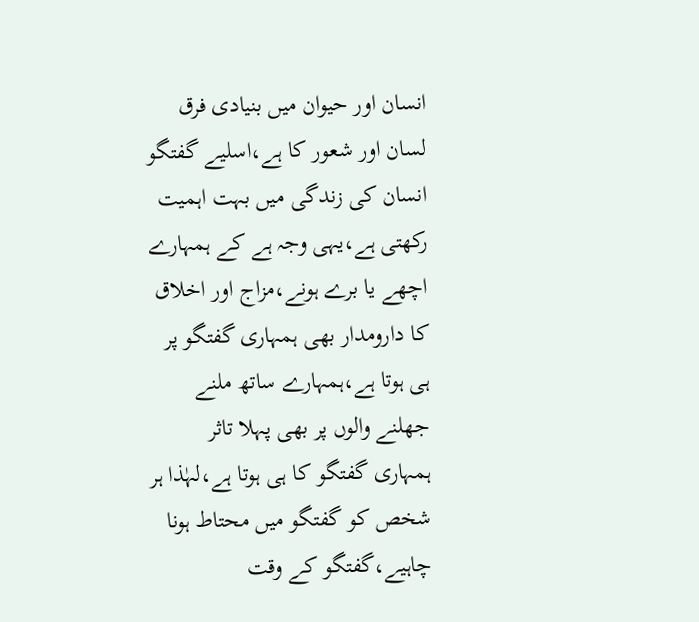انسان اور حیوان میں بنیادی فرق لسان اور شعور کا ہے،اسلیے گفتگو انسان کی زندگی میں بہت اہمیت رکھتی ہے،یہی وجہ ہے کے ہمہارے اچھے یا برے ہونے،مزاج اور اخلاق کا دارومدار بھی ہمہاری گفتگو پر ہی ہوتا ہے،ہمہارے ساتھ ملنے جھلنے والوں پر بھی پہلا تاثر ہمہاری گفتگو کا ہی ہوتا ہے،لہٰذا ہر شخص کو گفتگو میں محتاط ہونا چاہیے،گفتگو کے وقت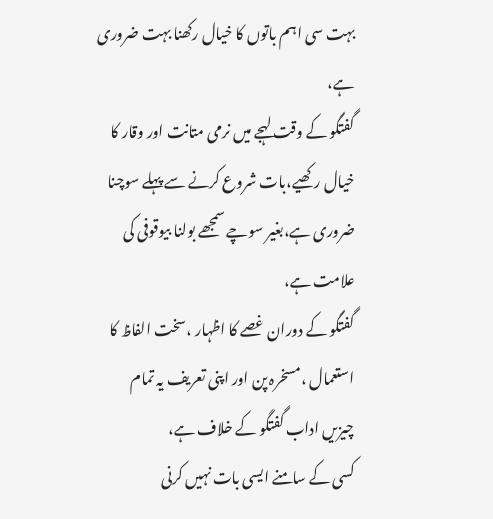بہت سی اہم باتوں کا خیال رکھنا بہت ضروری ہے،
گفتگو کے وقت لہجے میں نرمی متانت اور وقار کا خیال رکھیے،بات شروع کرنے سے پہلے سوچنا ضروری ہے،بغیر سوچے سمجھے بولنا بیوقوفی کی علامت ہے،
گفتگو کے دوران غصے کا اظہار ،سخت الفاظ کا استعمال ،مسخرہ پن اور اپنی تعریف یہ تمام چیزیں اداب گفتگو کے خلاف ہے،
کسی کے سامنے ایسی بات نہیں کرنی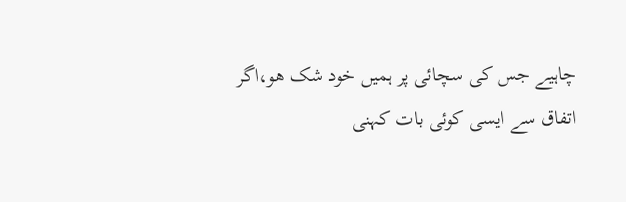چاہیے جس کی سچائی پر ہمیں خود شک هو،اگر اتفاق سے ایسی کوئی بات کہنی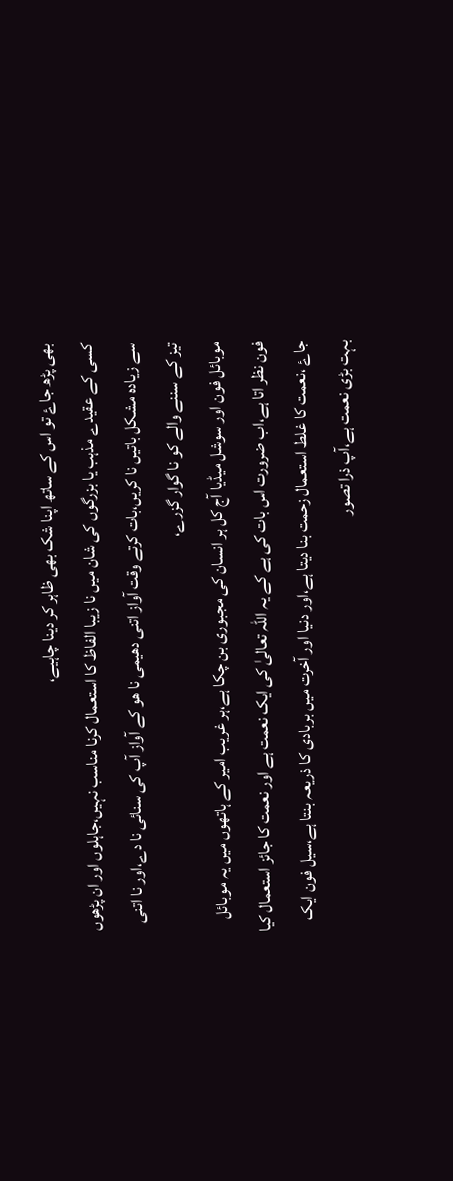بھی پڑھ جاۓ تو اس کے ساتھ اپنا شک بھی ظاہر کر دینا چاہیے،
کسی کے عقیدے مذہب یا بزرگوں کی شان میں نا زیبا الفاظ کا استعمال کرنا مناسب نہیں،جاہلوں اور ان پڑھوں سے زیادہ مشکل باتیں نا کریں،بات کرتے وقت آواز اتنی دھیمی نا هو کے آواز آپ کی سنائی نا دے،اور نا اتنی تیز کے سننے والے کو نا گوار گزرے،
موبائل فون اور سوشل میڈیا آج کل ہر انسان کی مجبوری بن چکا ہے،ہر غریب امیر کے ہاتھوں میں یہ موبائل فون نظر اتا ہے،اب ضرورت اس بات کی ہے کے یہ اللہ تعالیٰ کی ایک نعمت ہے اور نعمت کا جائز استعمال کیا جاۓ ،نعمت کا غلط استعمال زحمت بنا دیتا ہے،اور دنیا اور آخرت میں بربادی کا ذریعہ بنتا ہے،سیل فون ایک بہت بڑی نعمت ہے،آپ ذرا تصور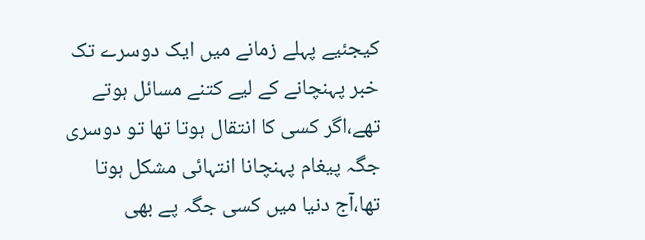کیجئیے پہلے زمانے میں ایک دوسرے تک خبر پہنچانے کے لیے کتنے مسائل ہوتے تھے،اگر کسی کا انتقال ہوتا تھا تو دوسری جگہ پیغام پہنچانا انتہائی مشکل ہوتا تھا،آج دنیا میں کسی جگہ پے بھی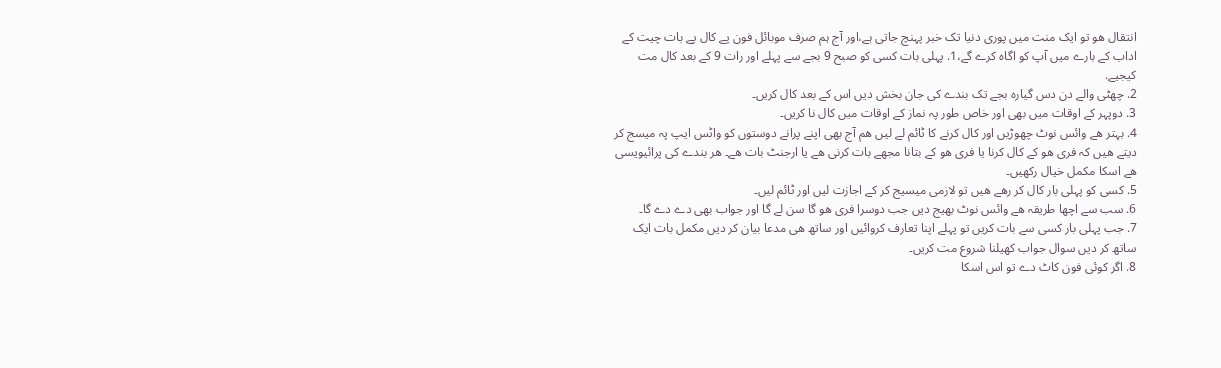انتقال هو تو ایک منت میں پوری دنیا تک خبر پہنچ جاتی ہے،اور آج ہم صرف موبائل فون پے کال پے بات چیت کے اداب کے بارے میں آپ کو اگاہ کرے گے،1. پہلی بات کسی کو صبح 9 بجے سے پہلے اور رات 9 کے بعد کال مت کیجیے.
2. چھٹی والے دن دس گیارہ بجے تک بندے کی جان بخش دیں اس کے بعد کال کریں۔
3. دوپہر کے اوقات میں بھی اور خاص طور پہ نماز کے اوقات میں کال نا کریں۔
4. بہتر ھے وائس نوٹ چھوڑیں اور کال کرنے کا ٹائم لے لیں ھم آج بھی اپنے پرانے دوستوں کو واٹس ایپ پہ میسج کر دیتے ھیں کہ فری ھو کے کال کرنا یا فری ھو کے بتانا مجھے بات کرنی ھے یا ارجنٹ بات ھے۔ ھر بندے کی پرائیویسی ھے اسکا مکمل خیال رکھیں۔
5. کسی کو پہلی بار کال کر رھے ھیں تو لازمی میسیج کر کے اجازت لیں اور ٹائم لیں۔
6. سب سے اچھا طریقہ ھے وائس نوٹ بھیج دیں جب دوسرا فری ھو گا سن لے گا اور جواب بھی دے دے گا۔
7. جب پہلی بار کسی سے بات کریں تو پہلے اپنا تعارف کروائیں اور ساتھ ھی مدعا بیان کر دیں مکمل بات ایک ساتھ کر دیں سوال جواب کھیلنا شروع مت کریں۔
8. اگر کوئی فون کاٹ دے تو اس اسکا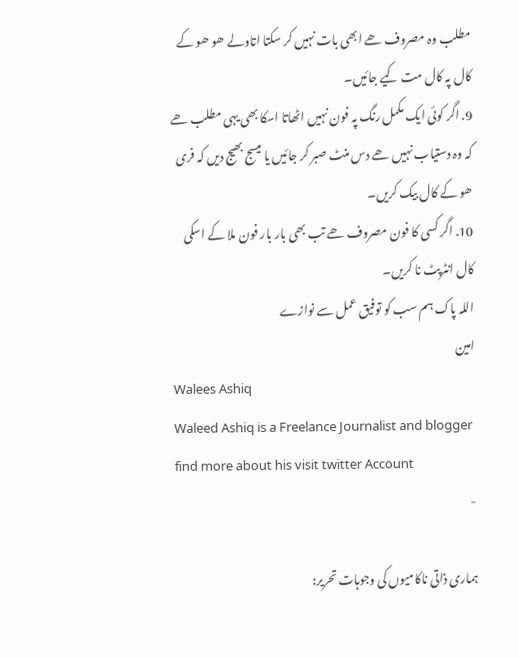مطلب وہ مصروف ھے ابھی بات نہیں کر سکتا اتاولے ھو ھو کے کال پہ کال مت کیے جائیں۔
9. اگر کوئی ایک مکمل رنگ پہ فون نہیں اٹھاتا اسکا بھی یہی مطلب ھے کہ وہ دستیاب نہیں ھے دس منٹ صبر کر جائیں یا میسج بھیج دیں کہ فری ھو کے کال بیک کریں۔
10. اگر کسی کا فون مصروف ھے تب بھی بار بار فون ملا کے اسکی کال انٹرپٹ نا کریں۔
اللہ پاک ہم سب کو توفیق عمل سے نوازے
امین
Walees Ashiq
Waleed Ashiq is a Freelance Journalist and blogger find more about his visit twitter Account
-

ہماری ذاتی ناکامیوں کی وجوہات تحریر: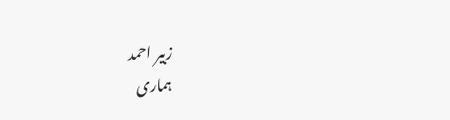زبیر احمد
ہماری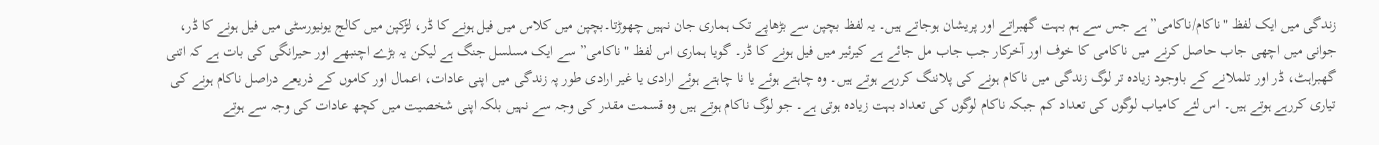زندگی میں ایک لفظ "ناکام/ناکامی” ہے جس سے ہم بہت گھبراتے اور پریشان ہوجاتے ہیں۔ یہ لفظ بچپن سے بڑھاپے تک ہماری جان نہیں چھوڑتا۔بچپن میں کلاس میں فیل ہونے کا ڈر، لڑکپن میں کالج یونیورسٹی میں فیل ہونے کا ڈر، جوانی میں اچھی جاب حاصل کرنے میں ناکامی کا خوف اور آخرکار جب جاب مل جائے ہے کیرئیر میں فیل ہونے کا ڈر۔ گویا ہماری اس لفظ "ناکامی” سے ایک مسلسل جنگ ہے لیکن یہ بڑے اچنبھے اور حیرانگی کی بات ہے کہ اتنی گھبراہٹ، ڈر اور تلملانے کے باوجود زیادہ تر لوگ زندگی میں ناکام ہونے کی پلاننگ کررہے ہوتے ہیں۔ وہ چاہتے ہوئے یا نا چاہتے ہوئے ارادی یا غیر ارادی طور پہ زندگی میں اپنی عادات، اعمال اور کاموں کے ذریعے دراصل ناکام ہونے کی تیاری کررہے ہوتے ہیں۔ اس لئے کامیاب لوگوں کی تعداد کم جبکہ ناکام لوگوں کی تعداد بہت زیادہ ہوتی ہے۔ جو لوگ ناکام ہوتے ہیں وہ قسمت مقدر کی وجہ سے نہیں بلکہ اپنی شخصیت میں کچھ عادات کی وجہ سے ہوتے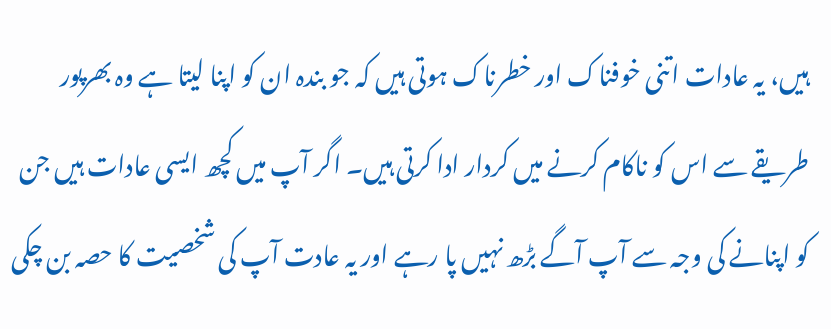ہیں، یہ عادات اتنی خوفناک اور خطرناک ہوتی ہیں کہ جو بندہ ان کو اپنا لیتا ہے وہ بھرپور طریقے سے اس کو ناکام کرنے میں کردار ادا کرتی ہیں۔ اگر آپ میں کچھ ایسی عادات ہیں جن کو اپنانے کی وجہ سے آپ آگے بڑھ نہیں پا رہے اور یہ عادت آپ کی شخصیت کا حصہ بن چکی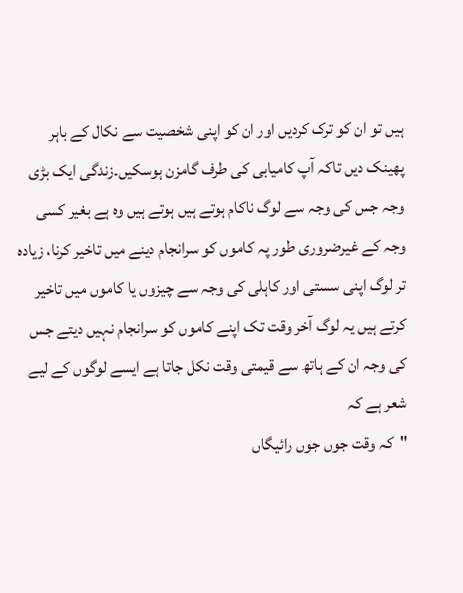ہیں تو ان کو ترک کردیں اور ان کو اپنی شخصیت سے نکال کے باہر پھینک دیں تاکہ آپ کامیابی کی طرف گامزن ہوسکیں۔زندگی ایک بڑی وجہ جس کی وجہ سے لوگ ناکام ہوتے ہیں ہوتے ہیں وہ ہے بغیر کسی وجہ کے غیرضروری طور پہ کاموں کو سرانجام دینے میں تاخیر کرنا، زیادہ تر لوگ اپنی سستی اور کاہلی کی وجہ سے چیزوں یا کاموں میں تاخیر کرتے ہیں یہ لوگ آخر وقت تک اپنے کاموں کو سرانجام نہیں دیتے جس کی وجہ ان کے ہاتھ سے قیمتی وقت نکل جاتا ہے ایسے لوگوں کے لیے شعر ہے کہ
"کہ وقت جوں جوں رائیگاں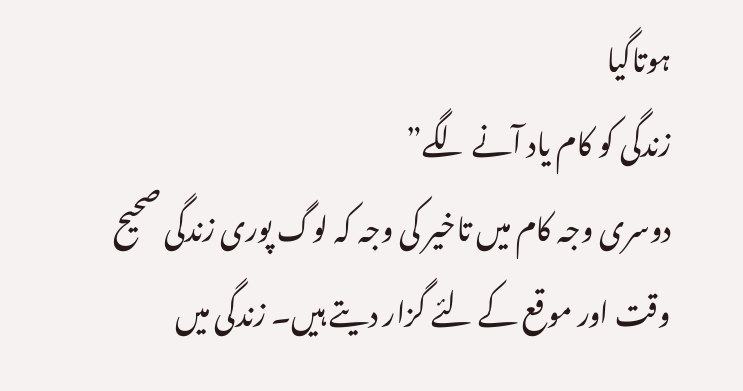ہوتاگیا
زندگی کو کام یاد آنے لگے”
دوسری وجہ کام میں تاخیر کی وجہ کہ لوگ پوری زندگی صحیح وقت اور موقع کے لئے گزار دیتے ہیں۔ زندگی میں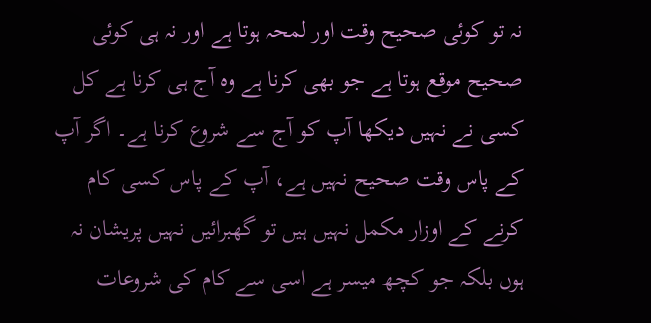نہ تو کوئی صحیح وقت اور لمحہ ہوتا ہے اور نہ ہی کوئی صحیح موقع ہوتا ہے جو بھی کرنا ہے وہ آج ہی کرنا ہے کل کسی نے نہیں دیکھا آپ کو آج سے شروع کرنا ہے۔ اگر آپ کے پاس وقت صحیح نہیں ہے، آپ کے پاس کسی کام کرنے کے اوزار مکمل نہیں ہیں تو گھبرائیں نہیں پریشان نہ ہوں بلکہ جو کچھ میسر ہے اسی سے کام کی شروعات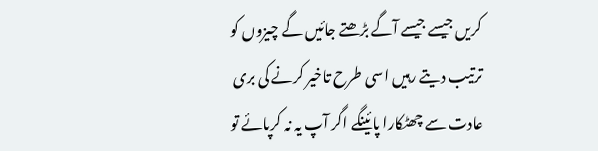کریں جیسے جیسے آگے بڑھتے جائیں گے چیزوں کو ترتیب دیتے رہیں اسی طرح تاخیر کرنے کی بری عادت سے چھٹکارا پائینگے اگر آپ یہ نہ کرپائے تو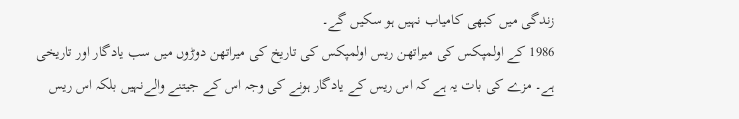زندگی میں کبھی کامیاب نہیں ہو سکیں گے۔
1986 کے اولمپکس کی میراتھن ریس اولمپکس کی تاریخ کی میراتھن دوڑوں میں سب یادگار اور تاریخی ہے۔ مزے کی بات یہ ہے کہ اس ریس کے یادگار ہونے کی وجہ اس کے جیتنے والےنہیں بلکہ اس ریس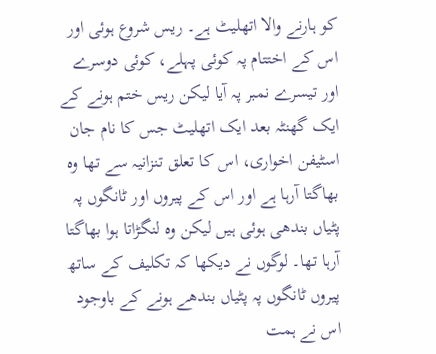کو ہارنے والا اتھلیٹ ہے۔ ریس شروع ہوئی اور اس کے اختتام پہ کوئی پہلے، کوئی دوسرے اور تیسرے نمبر پہ آیا لیکن ریس ختم ہونے کے ایک گھنٹہ بعد ایک اتھلیٹ جس کا نام جان اسٹیفن اخواری، اس کا تعلق تنزانیہ سے تھا وہ بھاگتا آرہا ہے اور اس کے پیروں اور ٹانگوں پہ پٹیاں بندھی ہوئی ہیں لیکن وہ لنگڑاتا ہوا بھاگتا آرہا تھا۔ لوگوں نے دیکھا کہ تکلیف کے ساتھ پیروں ٹانگوں پہ پٹیاں بندھے ہونے کے باوجود اس نے ہمت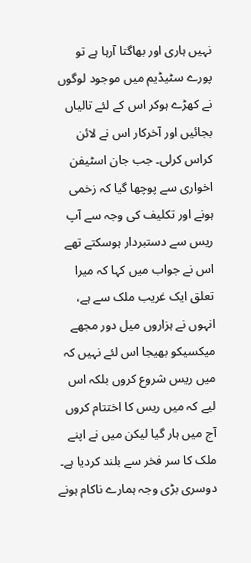نہیں ہاری اور بھاگتا آرہا ہے تو پورے سٹیڈیم میں موجود لوگوں نے کھڑے ہوکر اس کے لئے تالیاں بجائیں اور آخرکار اس نے لائن کراس کرلی۔ جب جان اسٹیفن اخواری سے پوچھا گیا کہ زخمی ہونے اور تکلیف کی وجہ سے آپ ریس سے دستبردار ہوسکتے تھے اس نے جواب میں کہا کہ میرا تعلق ایک غریب ملک سے ہے، انہوں نے ہزاروں میل دور مجھے میکسیکو بھیجا اس لئے نہیں کہ میں ریس شروع کروں بلکہ اس لیے کہ میں ریس کا اختتام کروں آج میں ہار گیا لیکن میں نے اپنے ملک کا سر فخر سے بلند کردیا ہے۔ دوسری بڑی وجہ ہمارے ناکام ہونے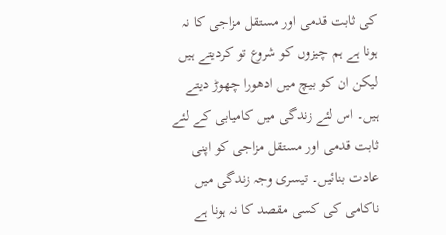کی ثابت قدمی اور مستقل مزاجی کا نہ ہونا ہے ہم چیزوں کو شروع تو کردیتے ہیں لیکن ان کو بیچ میں ادھورا چھوڑ دیتے ہیں۔ اس لئے زندگی میں کامیابی کے لئے ثابت قدمی اور مستقل مزاجی کو اپنی عادت بنائیں۔ تیسری وجہ زندگی میں ناکامی کی کسی مقصد کا نہ ہونا ہے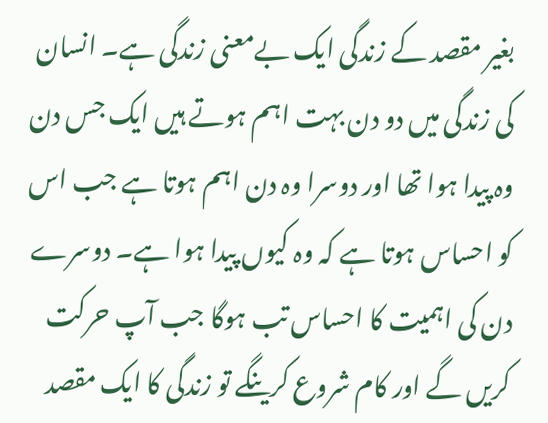بغیر مقصد کے زندگی ایک بےمعنی زندگی ہے۔ انسان کی زندگی میں دو دن بہت اہم ہوتے ہیں ایک جس دن وہ پیدا ہوا تھا اور دوسرا وہ دن اہم ہوتا ہے جب اس کو احساس ہوتا ہے کہ وہ کیوں پیدا ہوا ہے۔ دوسرے دن کی اہمیت کا احساس تب ہوگا جب آپ حرکت کریں گے اور کام شروع کرینگے تو زندگی کا ایک مقصد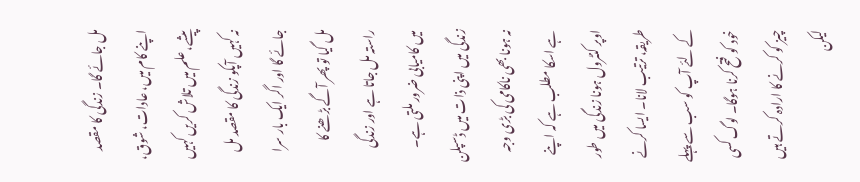مل جائے گا۔ زندگی کا مقصد اپنے کام میں، عادات، شوق، پیشے، علم میں تلاش کریں کہیں نہ کہیں آپکو زندگی کا مقصد مل جائے گا اور اگر ایک بار سرا مل گیا تو پھر آگے بڑھنے کا راستہ مل جاتا ہے اور زندگی میں کامیابی ضرور ملتی ہے۔ زندگی میں اپنی ذات میں ڈسپلن نہ ہونا بھی ناکامی کی بڑی وجہ ہے اسکا مطلب ہے کہ اپنے اوپر کنٹرول ہونا زندگی میں طور طریقہ، ترتیب لانا۔ ایسا کرنے کے لئے آپ کو سب سے پہلے خود کو فتح کرنا ہوگا۔ لوگ کسی چیز کو کرنے کا ارادہ کرتے ہیں لیکن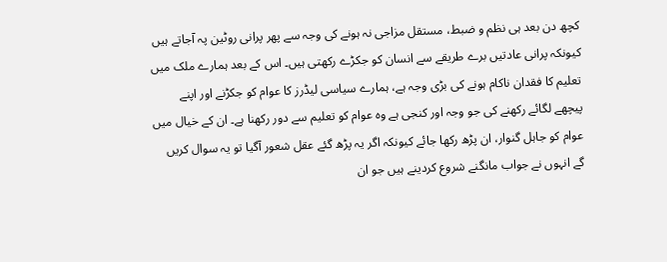کچھ دن بعد ہی نظم و ضبط، مستقل مزاجی نہ ہونے کی وجہ سے پھر پرانی روٹین پہ آجاتے ہیں کیونکہ پرانی عادتیں برے طریقے سے انسان کو جکڑے رکھتی ہیں۔ اس کے بعد ہمارے ملک میں تعلیم کا فقدان ناکام ہونے کی بڑی وجہ ہے، ہمارے سیاسی لیڈرز کا عوام کو جکڑنے اور اپنے پیچھے لگائے رکھنے کی جو وجہ اور کنجی ہے وہ عوام کو تعلیم سے دور رکھنا ہے۔ ان کے خیال میں عوام کو جاہل گنوار، ان پڑھ رکھا جائے کیونکہ اگر یہ پڑھ گئے عقل شعور آگیا تو یہ سوال کریں گے انہوں نے جواب مانگنے شروع کردینے ہیں جو ان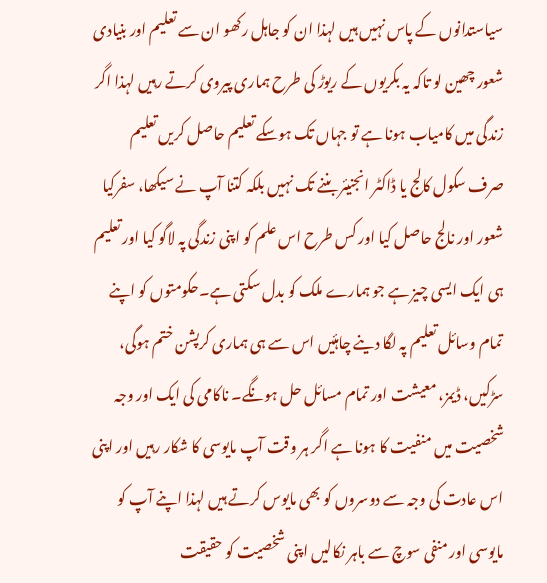سیاستدانوں کے پاس نہیں ہیں لہذا ان کو جاہل رکھو ان سے تعلیم اور بنیادی شعور چھین لو تاکہ یہ بکریوں کے ریوڑ کی طرح ہماری پیروی کرتے رہیں لہذا اگر زندگی میں کامیاب ہونا ہے تو جہاں تک ہوسکے تعلیم حاصل کریں تعلیم صرف سکول کالج یا ڈاکٹر انجنیئر بننے تک نہیں بلکہ کتنا آپ نے سیکھا، سفرکیا شعور اور نالج حاصل کیا اور کس طرح اس علم کو اپنی زندگی پہ لاگو کیا اور تعلیم ہی ایک ایسی چیز ہے جو ہمارے ملک کو بدل سکتی ہے۔حکومتوں کو اپنے تمام وسائل تعلیم پہ لگا دینے چاہئیں اس سے ہی ہماری کرپشن ختم ہوگی، سڑکیں، ڈیمز، معیشت اور تمام مسائل حل ہونگے۔ ناکامی کی ایک اور وجہ شخصیت میں منفیت کا ہونا ہے اگر ہر وقت آپ مایوسی کا شکار رہیں اور اپنی اس عادت کی وجہ سے دوسروں کو بھی مایوس کرتے ہیں لہذا اپنے آپ کو مایوسی اور منفی سوچ سے باہر نکالیں اپنی شخصیت کو حقیقت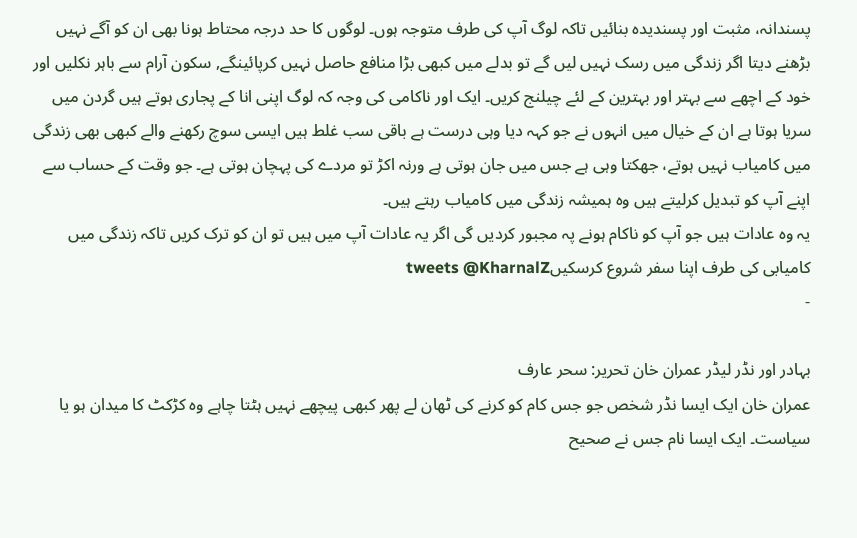پسندانہ، مثبت اور پسندیدہ بنائیں تاکہ لوگ آپ کی طرف متوجہ ہوں۔ لوگوں کا حد درجہ محتاط ہونا بھی ان کو آگے نہیں بڑھنے دیتا اگر زندگی میں رسک نہیں لیں گے تو بدلے میں کبھی بڑا منافع حاصل نہیں کرپائینگے, سکون آرام سے باہر نکلیں اور خود کے اچھے سے بہتر اور بہترین کے لئے چیلنج کریں۔ ایک اور ناکامی کی وجہ کہ لوگ اپنی انا کے پجاری ہوتے ہیں گردن میں سریا ہوتا ہے ان کے خیال میں انہوں نے جو کہہ دیا وہی درست ہے باقی سب غلط ہیں ایسی سوچ رکھنے والے کبھی بھی زندگی میں کامیاب نہیں ہوتے، جھکتا وہی ہے جس میں جان ہوتی ہے ورنہ اکڑ تو مردے کی پہچان ہوتی ہے۔ جو وقت کے حساب سے اپنے آپ کو تبدیل کرلیتے ہیں وہ ہمیشہ زندگی میں کامیاب رہتے ہیں۔
یہ وہ عادات ہیں جو آپ کو ناکام ہونے پہ مجبور کردیں گی اگر یہ عادات آپ میں ہیں تو ان کو ترک کریں تاکہ زندگی میں کامیابی کی طرف اپنا سفر شروع کرسکیںtweets @KharnalZ
-

بہادر اور نڈر لیڈر عمران خان تحریر: سحر عارف
عمران خان ایک ایسا نڈر شخص جو جس کام کو کرنے کی ٹھان لے پھر کبھی پیچھے نہیں ہٹتا چاہے وہ کڑکٹ کا میدان ہو یا سیاست۔ ایک ایسا نام جس نے صحیح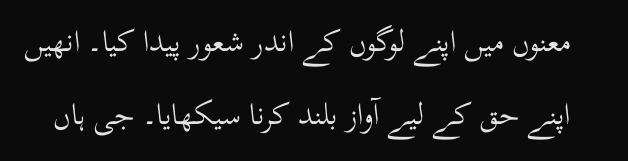معنوں میں اپنے لوگوں کے اندر شعور پیدا کیا۔ انھیں اپنے حق کے لیے آواز بلند کرنا سیکھایا۔ جی ہاں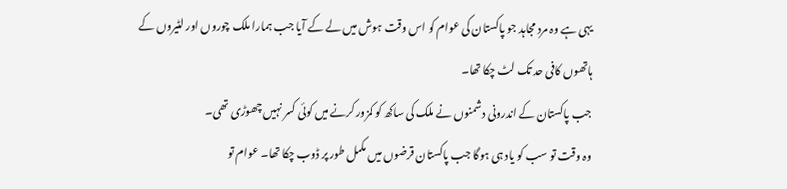یہی ہے وہ مرد مجاہد جو پاکستان کی عوام کو اس وقت ہوش میں لے کے آیا جب ہمارا ملک چوروں اور لٹیروں کے ہاتھوں کافی حد تک لٹ چکا تھا۔
جب پاکستان کے اندرونی دشمنوں نے ملک کی ساکھ کو کمزور کرنے میں کوئی کسر نہیں چھوڑی تھی۔
وہ وقت تو سب کو یاد ہی ہوگا جب پاکستان قرضوں میں مکمل طور پر ڈوب چکا تھا۔ عوام تو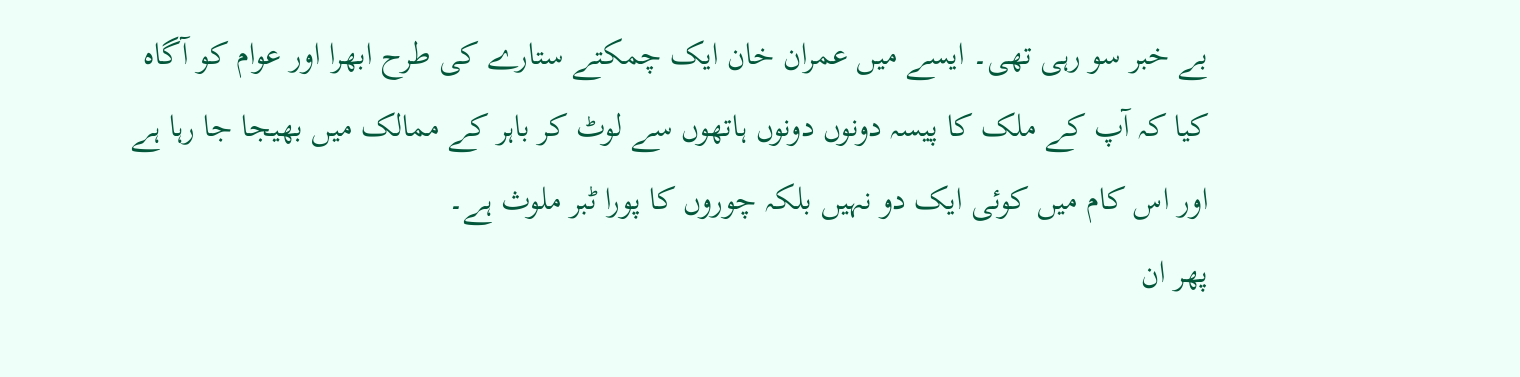بے خبر سو رہی تھی۔ ایسے میں عمران خان ایک چمکتے ستارے کی طرح ابھرا اور عوام کو آگاہ کیا کہ آپ کے ملک کا پیسہ دونوں دونوں ہاتھوں سے لوٹ کر باہر کے ممالک میں بھیجا جا رہا ہے اور اس کام میں کوئی ایک دو نہیں بلکہ چوروں کا پورا ٹبر ملوث ہے۔
پھر ان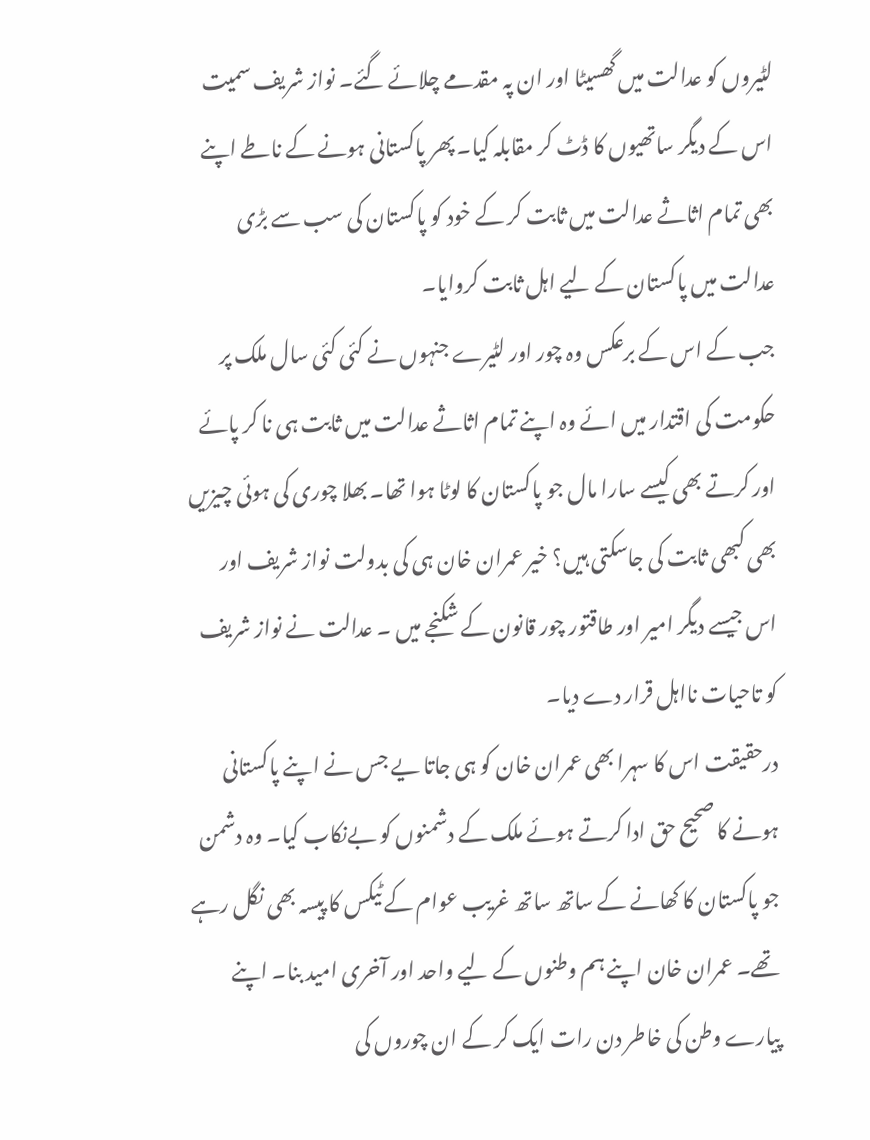لٹیروں کو عدالت میں گھسیٹا اور ان پہ مقدمے چلائے گئے۔ نواز شریف سمیت اس کے دیگر ساتھیوں کا ڈٹ کر مقابلہ کیا۔ پھر پاکستانی ہونے کے ناطے اپنے بھی تمام اثاثے عدالت میں ثابت کر کے خود کو پاکستان کی سب سے بڑی عدالت میں پاکستان کے لیے اہل ثابت کروایا۔
جب کے اس کے برعکس وہ چور اور لٹیرے جنہوں نے کئی کئی سال ملک پر حکومت کی اقتدار میں ائے وہ اپنے تمام اثاثے عدالت میں ثابت ہی نا کر پائے اور کرتے بھی کیسے سارا مال جو پاکستان کا لوٹا ہوا تھا۔ بھلا چوری کی ہوئی چیزیں بھی کبھی ثابت کی جاسکتی ہیں؟ خیر عمران خان ہی کی بدولت نواز شریف اور اس جیسے دیگر امیر اور طاقتور چور قانون کے شکنجے میں ۔ عدالت نے نواز شریف کو تاحیات نااہل قرار دے دیا۔
درحقیقت اس کا سہرا بھی عمران خان کو ہی جاتا یے جس نے اپنے پاکستانی ہونے کا صحیح حق ادا کرتے ہوئے ملک کے دشمنوں کو بےنکاب کیا۔ وہ دشمن جو پاکستان کا کھانے کے ساتھ ساتھ غریب عوام کے ٹیکس کا پیسہ بھی نگل رہے تھے۔ عمران خان اپنے ہم وطنوں کے لیے واحد اور آخری امید بنا۔ اپنے پیارے وطن کی خاطر دن رات ایک کر کے ان چوروں کی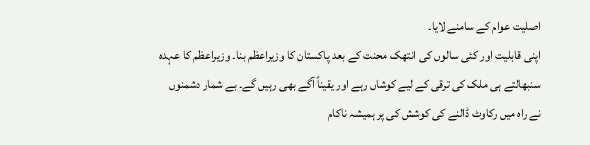اصلیت عوام کے سامنے لایا۔
اپنی قابلیت اور کئی سالوں کی انتھک محنت کے بعد پاکستان کا وزیراعظم بنا۔ وزیراعظم کا عہدہ سنبھالتے ہی ملک کی ترقی کے لیے کوشاں رہے اور یقیناً آگے بھی رہیں گے۔ بے شمار دشمنوں نے راہ میں رکاوٹ ڈالنے کی کوشش کی پر ہمیشہ ناکام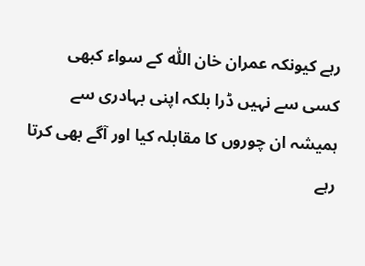رہے کیونکہ عمران خان اللّٰہ کے سواء کبھی کسی سے نہیں ڈرا بلکہ اپنی بہادری سے ہمیشہ ان چوروں کا مقابلہ کیا اور آگے بھی کرتا رہے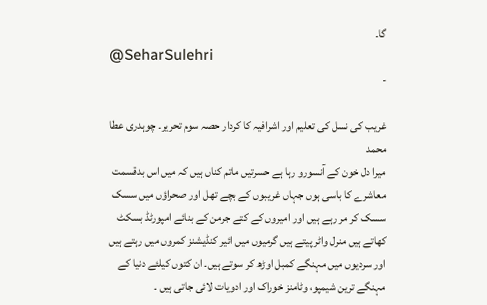گا۔
@SeharSulehri
-

غریب کی نسل کی تعلیم اور اشرافیہ کا کردار حصہ سوم تحریر۔ چوہدری عطا محمد
میرا دل خون کے آنسورو رہا ہے حسرتیں ماتم کناں ہیں کہ میں اس بدقسمت معاشرے کا باسی ہوں جہاں غریبوں کے بچے تھل اور صحراؤں میں سسک سسک کر مر رہے ہیں اور امیروں کے کتے جرمن کے بنائے امپورٹڈ بسکٹ کھاتے ہیں منرل واٹر پیتے ہیں گرمیوں میں ائیر کنڈیشنز کمروں میں رہتے ہیں اور سردیوں میں مہنگے کمبل اوڑھ کر سوتے ہیں۔ ان کتوں کیلئے دنیا کے مہنگے ترین شیمپو، وٹامنز خوراک اور ادویات لائی جاتی ہیں ۔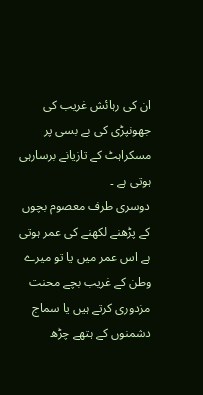ان کی رہائش غریب کی جھونپڑی کی بے بسی پر مسکراہٹ کے تازیانے برسارہی ہوتی ہے ۔
دوسری طرف معصوم بچوں کے پڑھنے لکھنے کی عمر ہوتی ہے اس عمر میں یا تو میرے وطن کے غریب بچے محنت مزدوری کرتے ہیں یا سماج دشمنوں کے ہتھے چڑھ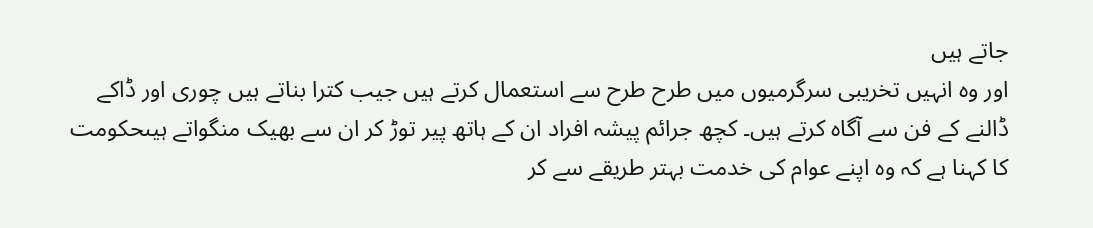جاتے ہیں
اور وہ انہیں تخریبی سرگرمیوں میں طرح طرح سے استعمال کرتے ہیں جیب کترا بناتے ہیں چوری اور ڈاکے ڈالنے کے فن سے آگاہ کرتے ہیں۔ کچھ جرائم پیشہ افراد ان کے ہاتھ پیر توڑ کر ان سے بھیک منگواتے ہیںحکومت کا کہنا ہے کہ وہ اپنے عوام کی خدمت بہتر طریقے سے کر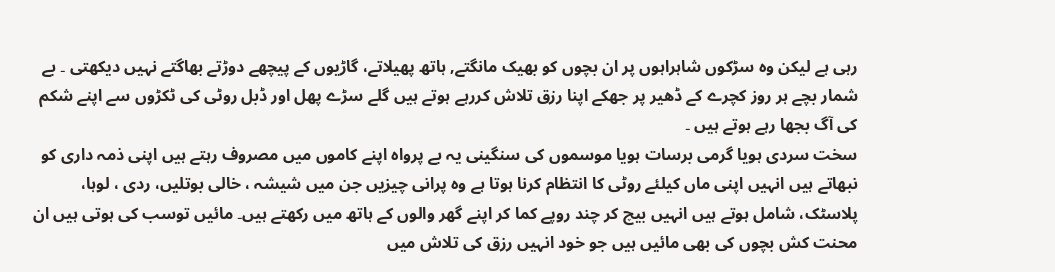رہی ہے لیکن وہ سڑکوں شاہراہوں پر ان بچوں کو بھیک مانگتے, ہاتھ پھیلاتے، گاڑیوں کے پیچھے دوڑتے بھاگتے نہیں دیکھتی ۔ بے شمار بچے ہر روز کچرے کے ڈھیر پر جھکے اپنا رزق تلاش کررہے ہوتے ہیں گلے سڑے پھل اور ڈبل روٹی کی ٹکڑوں سے اپنے شکم کی آگ بجھا رہے ہوتے ہیں ۔
سخت سردی ہویا گرمی برسات ہویا موسموں کی سنگینی یہ بے پرواہ اپنے کاموں میں مصروف رہتے ہیں اپنی ذمہ داری کو نبھاتے ہیں انہیں اپنی ماں کیلئے روٹی کا انتظام کرنا ہوتا ہے وہ پرانی چیزیں جن میں شیشہ ، خالی بوتلیں، ردی ، لوہا، پلاسٹک، شامل ہوتے ہیں انہیں بیچ کر چند روپے کما کر اپنے گھر والوں کے ہاتھ میں رکھتے ہیں۔ مائیں توسب کی ہوتی ہیں ان محنت کش بچوں کی بھی مائیں ہیں جو خود انہیں رزق کی تلاش میں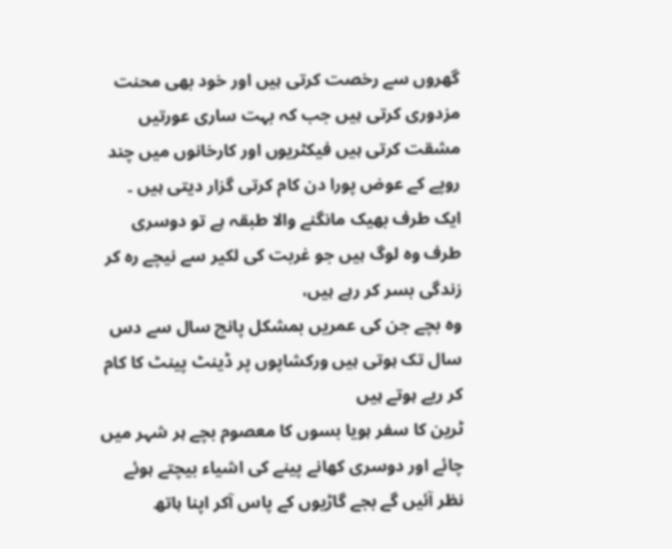گھروں سے رخصت کرتی ہیں اور خود بھی محنت مزدوری کرتی ہیں جب کہ بہت ساری عورتیں مشقت کرتی ہیں فیکٹریوں اور کارخانوں میں چند روپے کے عوض پورا دن کام کرتی گزار دیتی ہیں ۔
ایک طرف بھیک مانگنے والا طبقہ ہے تو دوسری طرف وہ لوگ ہیں جو غربت کی لکیر سے نیچے رہ کر زندگی بسر کر رہے ہیں،
وہ بچے جن کی عمریں بمشکل پانچ سال سے دس سال تک ہوتی ہیں ورکشاپوں پر ڈینٹ پینٹ کا کام کر ریے ہوتے ہیں
ٹرین کا سفر ہویا بسوں کا معصوم بچے ہر شہر میں چائے اور دوسری کھانے پینے کی اشیاء بیچتے ہوئے نظر آئیں گے بجے گاڑیوں کے پاس آکر اپنا ہاتھ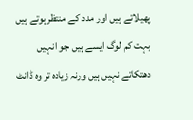پھیلاتے ہیں اور مدد کے منتظرہوتے ہیں بہت کم لوگ ایسے ہیں جو انہیں دھتکاتے نہیں ہیں ورنہ زیادہ تر وہ ڈانٹ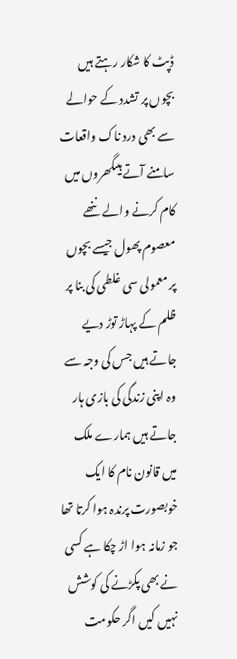ڈپٹ کا شکار رہتے ہیں بچوں پر تشدد کے حوالے سے بھی درد ناک واقعات سامنے آتے ہیںگھروں میں کام کرنے والے ننھے معصوم پھول جیسے بچوں پر معمولی سی غلطی کی بنا پر ظلم کے پہاڑ توڑ دیے جاتے ہیں جس کی وجہ سے وہ اپنی زندگی کی بازی ہار جاتے ہیں ہمارے ملک میں قانون نام کا ایک خوبصورت پرندہ ہوا کرتا تھا
جو زمانہ ہوا اڑ چکا ہے کسی نے بھی پکڑنے کی کوشش نہیں کیں اگر حکومت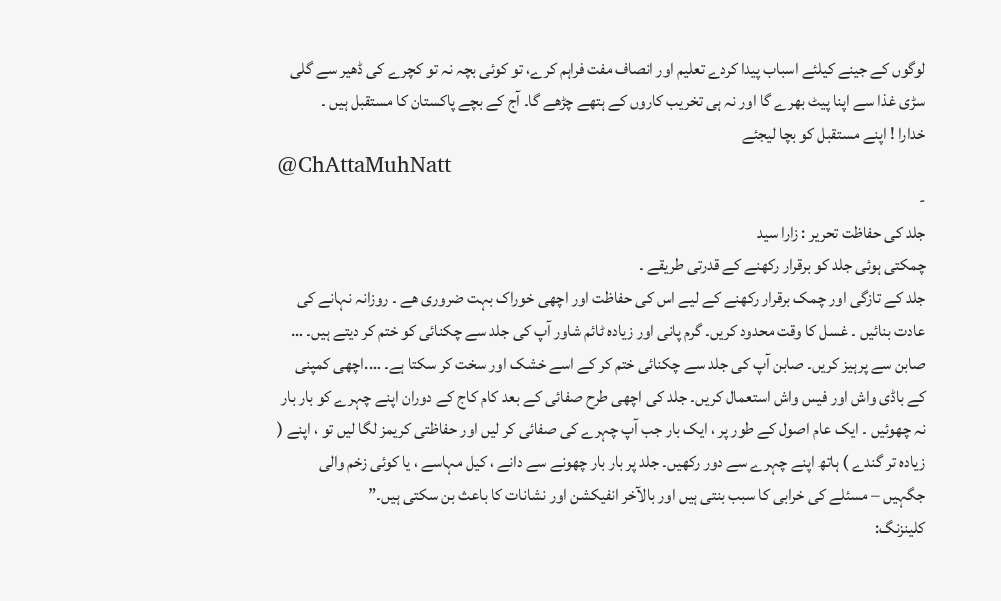لوگوں کے جینے کیلئے اسباب پیدا کردے تعلیم اور انصاف مفت فراہم کرے، تو کوئی بچہ نہ تو کچرے کی ڈھیر سے گلی سڑی غذا سے اپنا پیٹ بھرے گا اور نہ ہی تخریب کاروں کے ہتھے چڑھے گا۔ آج کے بچے پاکستان کا مستقبل ہیں ۔
خدارا ! اپنے مستقبل کو بچا لیجئے
@ChAttaMuhNatt
-
جلد کی حفاظت تحریر : زارا سید
چمکتی ہوئی جلد کو برقرار رکھنے کے قدرتی طریقے ۔
جلد کے تازگی اور چمک برقرار رکھنے کے لیے اس کی حفاظت اور اچھی خوراک بہت ضروری ھے ۔ روزانہ نہانے کی عادت بنائیں ۔ غسل کا وقت محدود کریں۔ گرم پانی اور زیادہ ٹائم شاور آپ کی جلد سے چکنائی کو ختم کر دیتے ہیں۔ … صابن سے پرہیز کریں۔ صابن آپ کی جلد سے چکنائی ختم کر کے اسے خشک اور سخت کر سکتا ہے۔ ….اچھی کمپنی کے باڈی واش اور فیس واش استعمال کریں۔ جلد کی اچھی طرح صفائی کے بعد کام کاج کے دوران اپنے چہرے کو بار بار نہ چھوئیں ۔ ایک عام اصول کے طور پر ، ایک بار جب آپ چہرے کی صفائی کر لیں اور حفاظتی کریمز لگا لیں تو ، اپنے ( زیادہ تر گندے ) ہاتھ اپنے چہرے سے دور رکھیں۔ جلد پر بار بار چھونے سے دانے ، کیل مہاسے ، یا کوئی زخم والی جگہیں – مسئلے کی خرابی کا سبب بنتی ہیں اور بالآخر انفیکشن اور نشانات کا باعث بن سکتی ہیں۔”
کلینزنگ: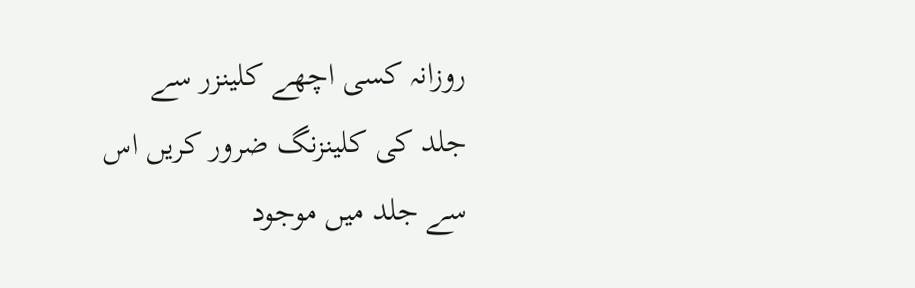روزانہ کسی اچھے کلینزر سے جلد کی کلینزنگ ضرور کریں اس سے جلد میں موجود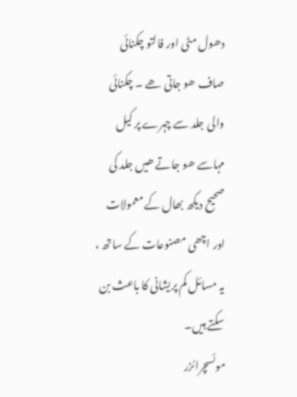دھول مٹی اور فالتو چکنائی صاف ھو جاتی ھے ۔ چکنائی والی جلد سے چہرے پر کیل مہاسے ھو جاتے ھیں جلد کی صحیح دیکھ بھال کے معمولات اور اچھی مصنوعات کے ساتھ ، یہ مسائل کم پریشانی کا باعث بن سکتے ہیں۔
موئسچرائزر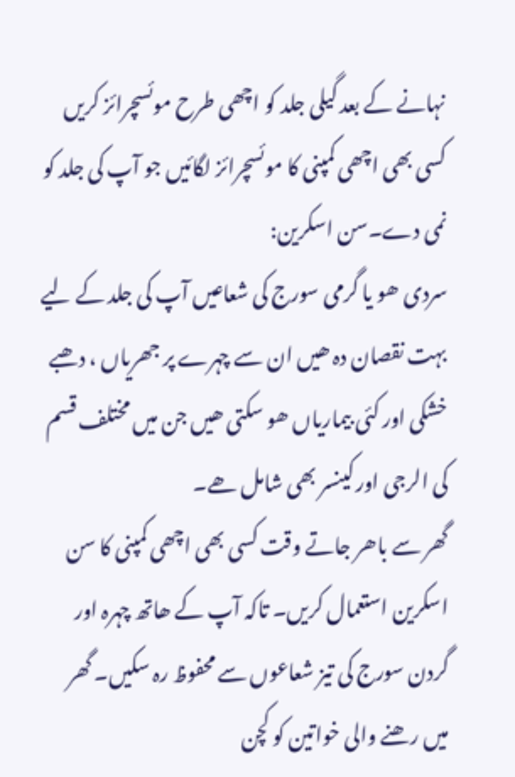نہانے کے بعد گیلی جلد کو اچھی طرح موئسچرائز کریں
کسی بھی اچھی کمپنی کا موئسچرائز لگائیں جو آپ کی جلد کو نمی دے۔سن اسکرین:
سردی ھو یا گرمی سورج کی شعاعیں آپ کی جلد کے لیے بہت نقصان دہ ھیں ان سے چہرے پر جھریاں ، دھبے خشکی اور کئی بیماریاں ھو سکتی ھیں جن میں مختلف قسم کی الرجی اور کینسر بھی شامل ھے۔
گھر سے باھر جاتے وقت کسی بھی اچھی کمپنی کا سن اسکرین استعمال کریں۔ تاکہ آپ کے ھاتھ چہرہ اور گردن سورج کی تیز شعاعوں سے محفوظ رہ سکیں۔ گھر میں رھنے والی خواتین کو کچن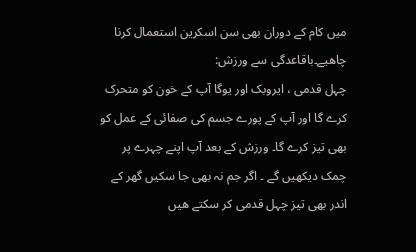میں کام کے دوران بھی سن اسکرین استعمال کرنا چاھیے۔باقاعدگی سے ورزش:
چہل قدمی ، ایروبک اور یوگا آپ کے خون کو متحرک کرے گا اور آپ کے پورے جسم کی صفائی کے عمل کو بھی تیز کرے گا۔ ورزش کے بعد آپ اپنے چہرے پر چمک دیکھیں گے ۔ اگر جم نہ بھی جا سکیں گھر کے اندر بھی تیز چہل قدمی کر سکتے ھیں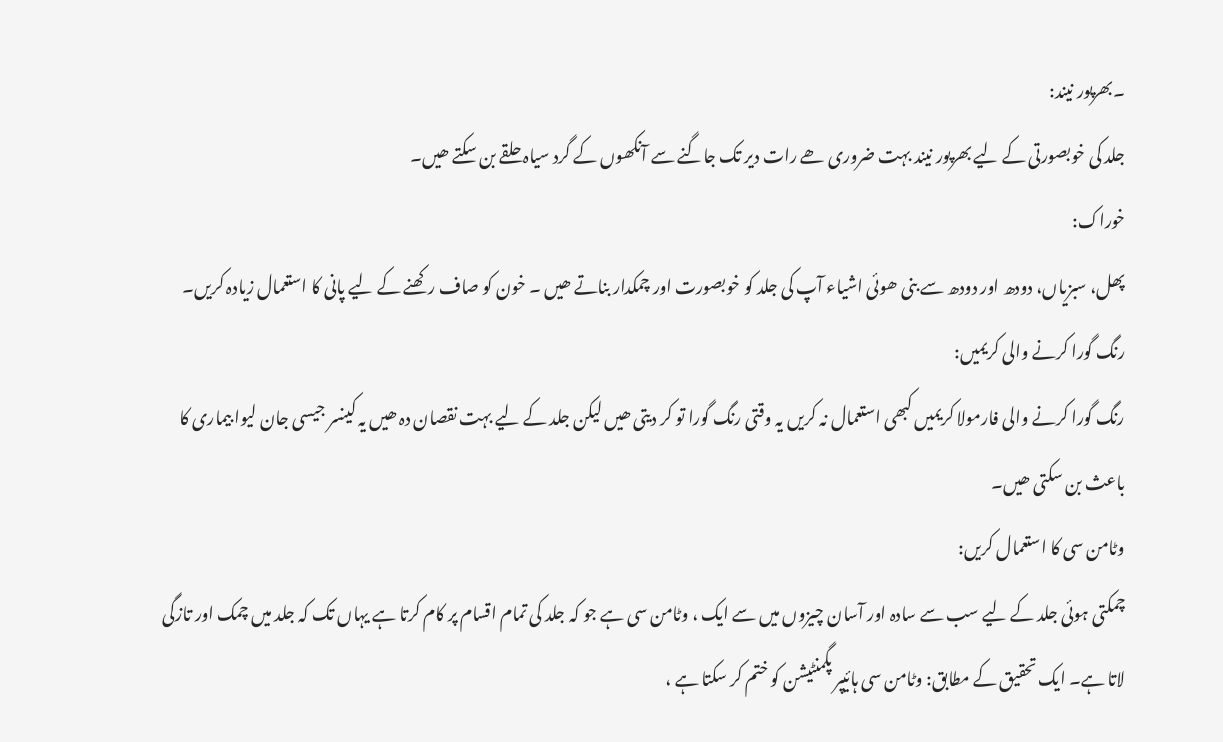۔بھرپور نیند:
جلد کی خوبصورتی کے لیے بھرپور نیند بہت ضروری ھے رات دیر تک جاگنے سے آنکھوں کے گرد سیاہ حلقے بن سکتے ھیں۔
خوراک:
پھل، سبزیاں، دودھ اور دودھ سے بنی ھوئی اشیاء آپ کی جلد کو خوبصورت اور چمکدار بناتے ھیں ۔ خون کو صاف رکھنے کے لیے پانی کا استعمال زیادہ کریں۔
رنگ گورا کرنے والی کریمیں:
رنگ گورا کرنے والی فارمولا کریمیں کبھی استعمال نہ کریں یہ وقتی رنگ گورا تو کر دیتی ھیں لیکن جلد کے لیے بہت نقصان دہ ھیں یہ کینسر جیسی جان لیوا بیماری کا باعث بن سکتی ھیں۔
وٹامن سی کا استعمال کریں:
چمکتی ہوئی جلد کے لیے سب سے سادہ اور آسان چیزوں میں سے ایک ، وٹامن سی ہے جو کہ جلد کی تمام اقسام پر کام کرتا ہے یہاں تک کہ جلد میں چمک اور تازگی لاتا ہے۔ ایک تحقیق کے مطابق: وٹامن سی ہائیپر پگمنٹیشن کو ختم کر سکتا ہے ،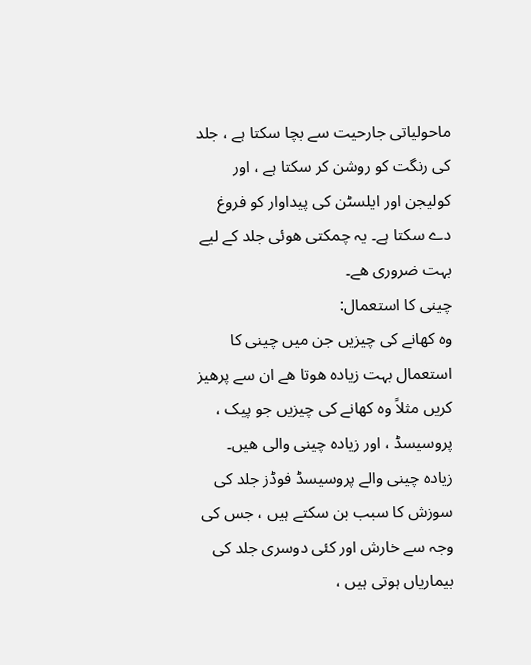ماحولیاتی جارحیت سے بچا سکتا ہے ، جلد کی رنگت کو روشن کر سکتا ہے ، اور کولیجن اور ایلسٹن کی پیداوار کو فروغ دے سکتا ہے۔ یہ چمکتی ھوئی جلد کے لیے بہت ضروری ھے۔
چینی کا استعمال:
وہ کھانے کی چیزیں جن میں چینی کا استعمال بہت زیادہ ھوتا ھے ان سے پرھیز کریں مثلاً وہ کھانے کی چیزیں جو پیک ، پروسیسڈ ، اور زیادہ چینی والی ھیں۔ زیادہ چینی والے پروسیسڈ فوڈز جلد کی سوزش کا سبب بن سکتے ہیں ، جس کی وجہ سے خارش اور کئی دوسری جلد کی بیماریاں ہوتی ہیں ،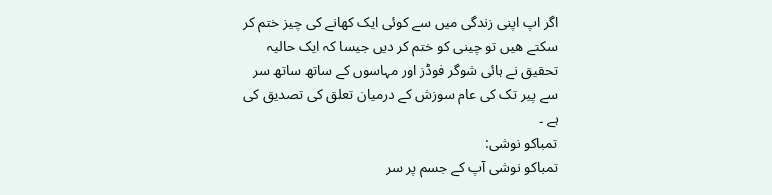اگر اپ اپنی زندگی میں سے کوئی ایک کھانے کی چیز ختم کر سکتے ھیں تو چینی کو ختم کر دیں جیسا کہ ایک حالیہ تحقیق نے ہائی شوگر فوڈز اور مہاسوں کے ساتھ ساتھ سر سے پیر تک کی عام سوزش کے درمیان تعلق کی تصدیق کی ہے ۔
تمباکو نوشی:
تمباکو نوشی آپ کے جسم پر سر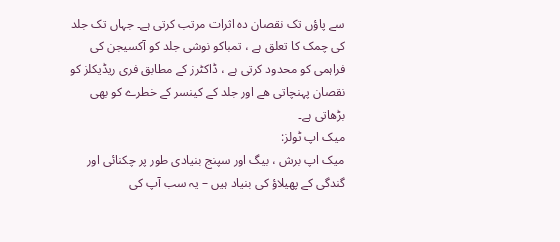سے پاؤں تک نقصان دہ اثرات مرتب کرتی ہے۔ جہاں تک جلد کی چمک کا تعلق ہے ، تمباکو نوشی جلد کو آکسیجن کی فراہمی کو محدود کرتی ہے ، ڈاکٹرز کے مطابق فری ریڈیکلز کو نقصان پہنچاتی ھے اور جلد کے کینسر کے خطرے کو بھی بڑھاتی ہے۔
میک اپ ٹولز:
میک اپ برش ، بیگ اور سپنج بنیادی طور پر چکنائی اور گندگی کے پھیلاؤ کی بنیاد ہیں – یہ سب آپ کی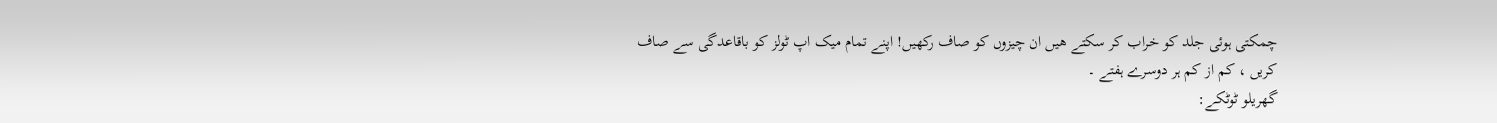چمکتی ہوئی جلد کو خراب کر سکتے ھیں ان چیزوں کو صاف رکھیں! اپنے تمام میک اپ ٹولز کو باقاعدگی سے صاف کریں ، کم از کم ہر دوسرے ہفتے ۔
گھریلو ٹوٹکے: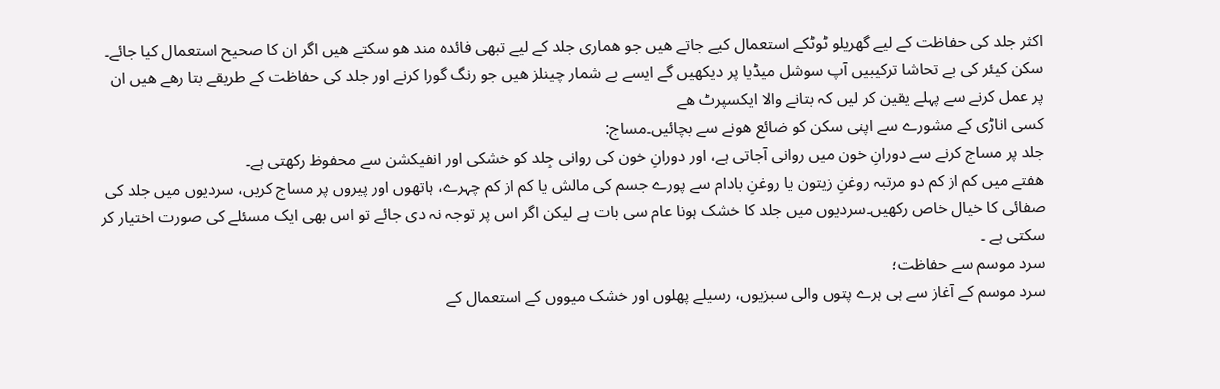اکثر جلد کی حفاظت کے لیے گھریلو ٹوٹکے استعمال کیے جاتے ھیں جو ھماری جلد کے لیے تبھی فائدہ مند ھو سکتے ھیں اگر ان کا صحیح استعمال کیا جائے۔
سکن کیئر کی بے تحاشا ترکیبیں آپ سوشل میڈیا پر دیکھیں گے ایسے بے شمار چینلز ھیں جو رنگ گورا کرنے اور جلد کی حفاظت کے طریقے بتا رھے ھیں ان پر عمل کرنے سے پہلے یقین کر لیں کہ بتانے والا ایکسپرٹ ھے
کسی اناڑی کے مشورے سے اپنی سکن کو ضائع ھونے سے بچائیں۔مساج:
جلد پر مساج کرنے سے دورانِ خون میں روانی آجاتی ہے، اور دورانِ خون کی روانی جِلد کو خشکی اور انفیکشن سے محفوظ رکھتی ہے۔
ھفتے میں کم از کم دو مرتبہ روغنِ زیتون یا روغنِ بادام سے پورے جسم کی مالش یا کم از کم چہرے، ہاتھوں اور پیروں پر مساج کریں، سردیوں میں جلد کی صفائی کا خیال خاص رکھیں۔سردیوں میں جلد کا خشک ہونا عام سی بات ہے لیکن اگر اس پر توجہ نہ دی جائے تو اس بھی ایک مسئلے کی صورت اختیار کر سکتی ہے ۔
سرد موسم سے حفاظت؛
سرد موسم کے آغاز سے ہی ہرے پتوں والی سبزیوں، رسیلے پھلوں اور خشک میووں کے استعمال کے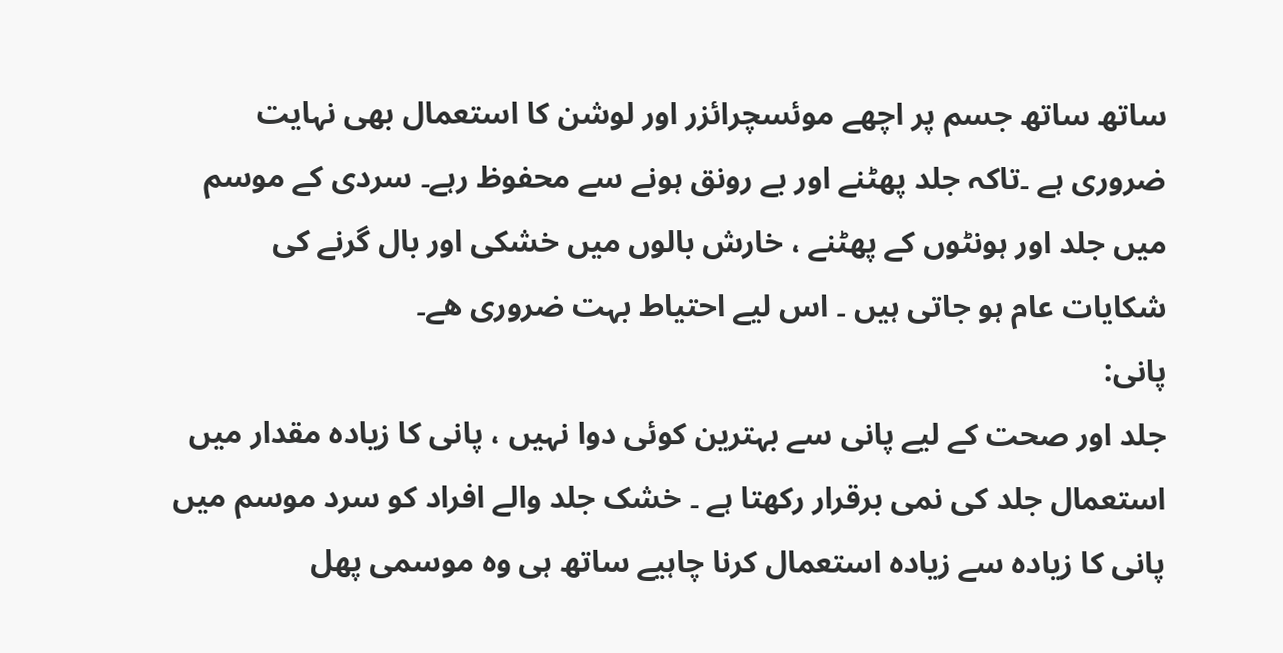ساتھ ساتھ جسم پر اچھے موئسچرائزر اور لوشن کا استعمال بھی نہایت ضروری ہے ۔تاکہ جلد پھٹنے اور بے رونق ہونے سے محفوظ رہے۔ سردی کے موسم میں جلد اور ہونٹوں کے پھٹنے ، خارش بالوں میں خشکی اور بال گرنے کی شکایات عام ہو جاتی ہیں ۔ اس لیے احتیاط بہت ضروری ھے۔
پانی:
جلد اور صحت کے لیے پانی سے بہترین کوئی دوا نہیں ، پانی کا زیادہ مقدار میں استعمال جلد کی نمی برقرار رکھتا ہے ۔ خشک جلد والے افراد کو سرد موسم میں پانی کا زیادہ سے زیادہ استعمال کرنا چاہیے ساتھ ہی وہ موسمی پھل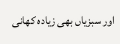اور سبزیاں بھی زیادہ کھانی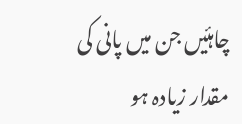چاہئیں جن میں پانی کی مقدار زیادہ ہو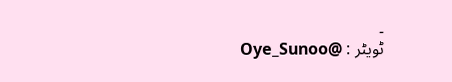۔
ٹویٹر : @Oye_Sunoo